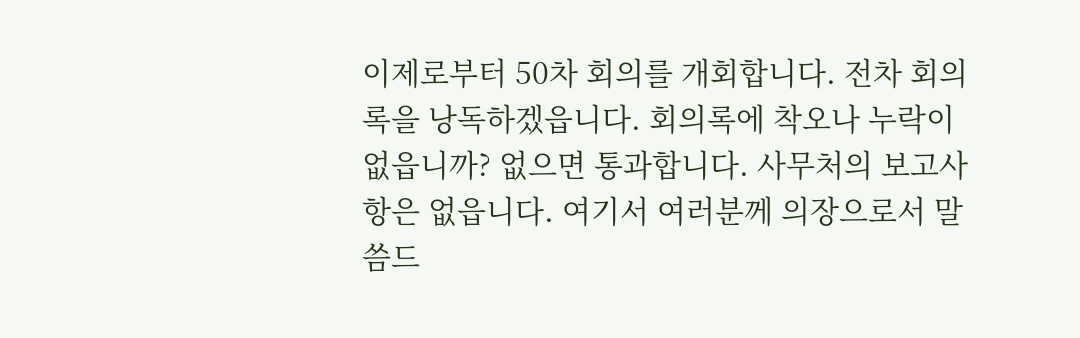이제로부터 50차 회의를 개회합니다. 전차 회의록을 낭독하겠읍니다. 회의록에 착오나 누락이 없읍니까? 없으면 통과합니다. 사무처의 보고사항은 없읍니다. 여기서 여러분께 의장으로서 말씀드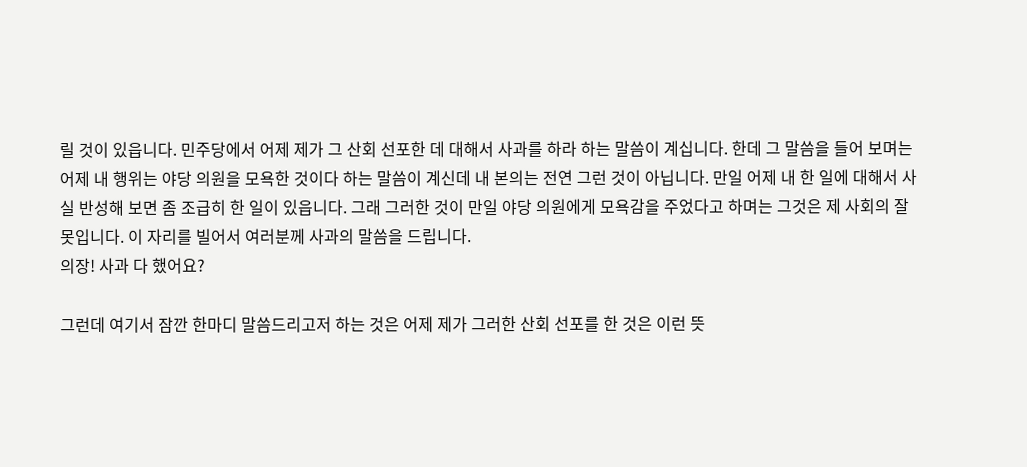릴 것이 있읍니다. 민주당에서 어제 제가 그 산회 선포한 데 대해서 사과를 하라 하는 말씀이 계십니다. 한데 그 말씀을 들어 보며는 어제 내 행위는 야당 의원을 모욕한 것이다 하는 말씀이 계신데 내 본의는 전연 그런 것이 아닙니다. 만일 어제 내 한 일에 대해서 사실 반성해 보면 좀 조급히 한 일이 있읍니다. 그래 그러한 것이 만일 야당 의원에게 모욕감을 주었다고 하며는 그것은 제 사회의 잘못입니다. 이 자리를 빌어서 여러분께 사과의 말씀을 드립니다.
의장! 사과 다 했어요?

그런데 여기서 잠깐 한마디 말씀드리고저 하는 것은 어제 제가 그러한 산회 선포를 한 것은 이런 뜻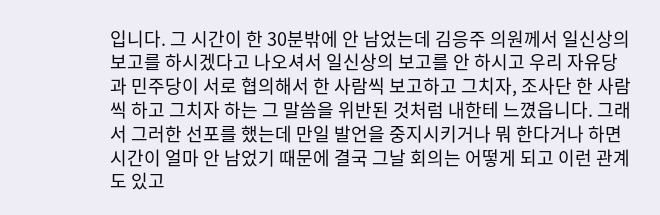입니다. 그 시간이 한 30분밖에 안 남었는데 김응주 의원께서 일신상의 보고를 하시겠다고 나오셔서 일신상의 보고를 안 하시고 우리 자유당과 민주당이 서로 협의해서 한 사람씩 보고하고 그치자, 조사단 한 사람씩 하고 그치자 하는 그 말씀을 위반된 것처럼 내한테 느꼈읍니다. 그래서 그러한 선포를 했는데 만일 발언을 중지시키거나 뭐 한다거나 하면 시간이 얼마 안 남었기 때문에 결국 그날 회의는 어떻게 되고 이런 관계도 있고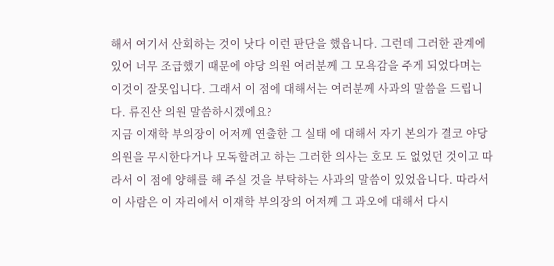해서 여기서 산회하는 것이 낫다 이런 판단을 했읍니다. 그런데 그러한 관계에 있어 너무 조급했기 때문에 야당 의원 여러분께 그 모욕감을 주게 되었다며는 이것이 잘못입니다. 그래서 이 점에 대해서는 여러분께 사과의 말씀을 드립니다. 류진산 의원 말씀하시겠에요?
지금 이재학 부의장이 어저께 연출한 그 실태 에 대해서 자기 본의가 결코 야당 의원을 무시한다거나 모독할려고 하는 그러한 의사는 호모 도 없었던 것이고 따라서 이 점에 양해를 해 주실 것을 부탁하는 사과의 말씀이 있었읍니다. 따라서 이 사람은 이 자리에서 이재학 부의장의 어저께 그 과오에 대해서 다시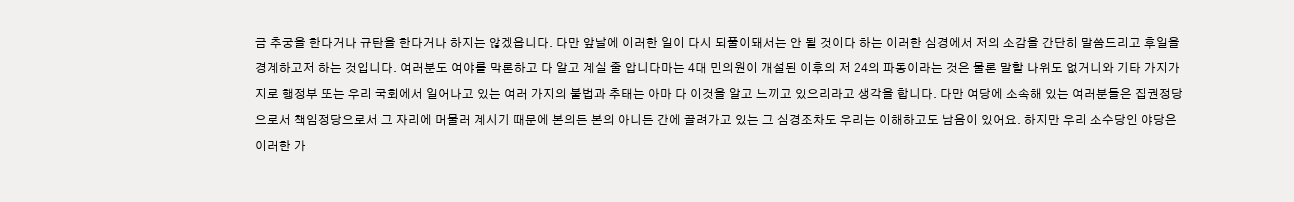금 추궁을 한다거나 규탄을 한다거나 하지는 않겠읍니다. 다만 앞날에 이러한 일이 다시 되풀이돼서는 안 될 것이다 하는 이러한 심경에서 저의 소감을 간단히 말씀드리고 후일을 경계하고저 하는 것입니다. 여러분도 여야를 막론하고 다 알고 계실 줄 압니다마는 4대 민의원이 개설된 이후의 저 24의 파동이라는 것은 물론 말할 나위도 없거니와 기타 가지가지로 행정부 또는 우리 국회에서 일어나고 있는 여러 가지의 불법과 추태는 아마 다 이것을 알고 느끼고 있으리라고 생각을 합니다. 다만 여당에 소속해 있는 여러분들은 집권정당으로서 책임정당으로서 그 자리에 머물러 계시기 때문에 본의든 본의 아니든 간에 끌려가고 있는 그 심경조차도 우리는 이해하고도 남음이 있어요. 하지만 우리 소수당인 야당은 이러한 가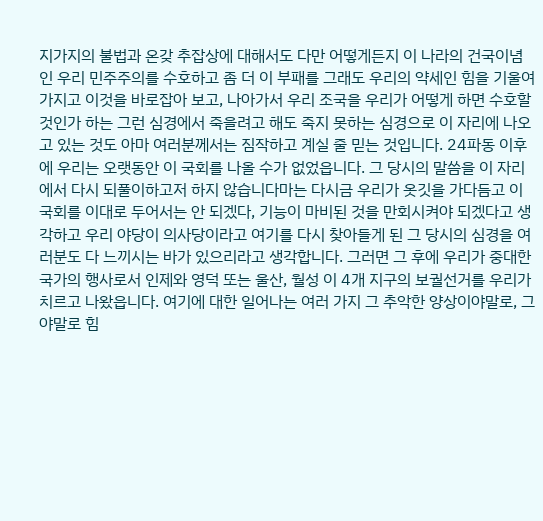지가지의 불법과 온갖 추잡상에 대해서도 다만 어떻게든지 이 나라의 건국이념인 우리 민주주의를 수호하고 좀 더 이 부패를 그래도 우리의 약세인 힘을 기울여 가지고 이것을 바로잡아 보고, 나아가서 우리 조국을 우리가 어떻게 하면 수호할 것인가 하는 그런 심경에서 죽을려고 해도 죽지 못하는 심경으로 이 자리에 나오고 있는 것도 아마 여러분께서는 짐작하고 계실 줄 믿는 것입니다. 24파동 이후에 우리는 오랫동안 이 국회를 나올 수가 없었읍니다. 그 당시의 말씀을 이 자리에서 다시 되풀이하고저 하지 않습니다마는 다시금 우리가 옷깃을 가다듬고 이 국회를 이대로 두어서는 안 되겠다, 기능이 마비된 것을 만회시켜야 되겠다고 생각하고 우리 야당이 의사당이라고 여기를 다시 찾아들게 된 그 당시의 심경을 여러분도 다 느끼시는 바가 있으리라고 생각합니다. 그러면 그 후에 우리가 중대한 국가의 행사로서 인제와 영덕 또는 울산, 월성 이 4개 지구의 보궐선거를 우리가 치르고 나왔읍니다. 여기에 대한 일어나는 여러 가지 그 추악한 양상이야말로, 그야말로 힘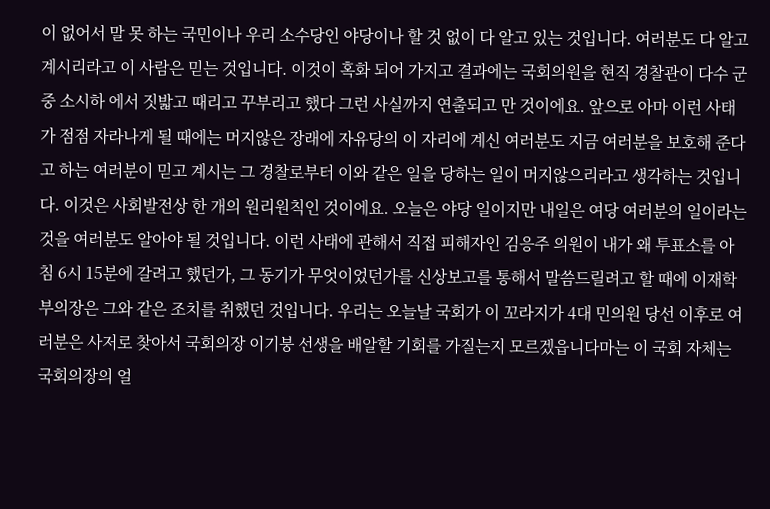이 없어서 말 못 하는 국민이나 우리 소수당인 야당이나 할 것 없이 다 알고 있는 것입니다. 여러분도 다 알고 계시리라고 이 사람은 믿는 것입니다. 이것이 혹화 되어 가지고 결과에는 국회의원을 현직 경찰관이 다수 군중 소시하 에서 짓밟고 때리고 꾸부리고 했다 그런 사실까지 연출되고 만 것이에요. 앞으로 아마 이런 사태가 점점 자라나게 될 때에는 머지않은 장래에 자유당의 이 자리에 계신 여러분도 지금 여러분을 보호해 준다고 하는 여러분이 믿고 계시는 그 경찰로부터 이와 같은 일을 당하는 일이 머지않으리라고 생각하는 것입니다. 이것은 사회발전상 한 개의 원리원칙인 것이에요. 오늘은 야당 일이지만 내일은 여당 여러분의 일이라는 것을 여러분도 알아야 될 것입니다. 이런 사태에 관해서 직접 피해자인 김응주 의원이 내가 왜 투표소를 아침 6시 15분에 갈려고 했던가, 그 동기가 무엇이었던가를 신상보고를 통해서 말씀드릴려고 할 때에 이재학 부의장은 그와 같은 조치를 취했던 것입니다. 우리는 오늘날 국회가 이 꼬라지가 4대 민의원 당선 이후로 여러분은 사저로 찾아서 국회의장 이기붕 선생을 배알할 기회를 가질는지 모르겠읍니다마는 이 국회 자체는 국회의장의 얼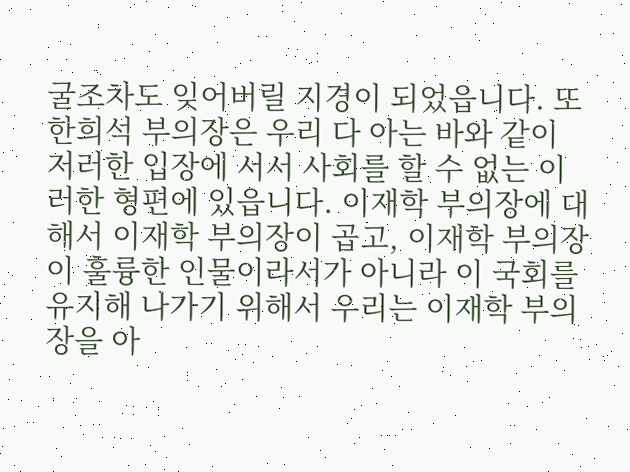굴조차도 잊어버릴 지경이 되었읍니다. 또 한희석 부의장은 우리 다 아는 바와 같이 저러한 입장에 서서 사회를 할 수 없는 이러한 형편에 있읍니다. 이재학 부의장에 대해서 이재학 부의장이 곱고, 이재학 부의장이 훌륭한 인물이라서가 아니라 이 국회를 유지해 나가기 위해서 우리는 이재학 부의장을 아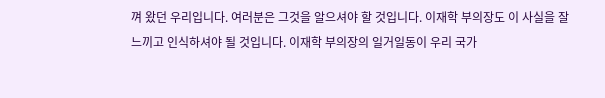껴 왔던 우리입니다. 여러분은 그것을 알으셔야 할 것입니다. 이재학 부의장도 이 사실을 잘 느끼고 인식하셔야 될 것입니다. 이재학 부의장의 일거일동이 우리 국가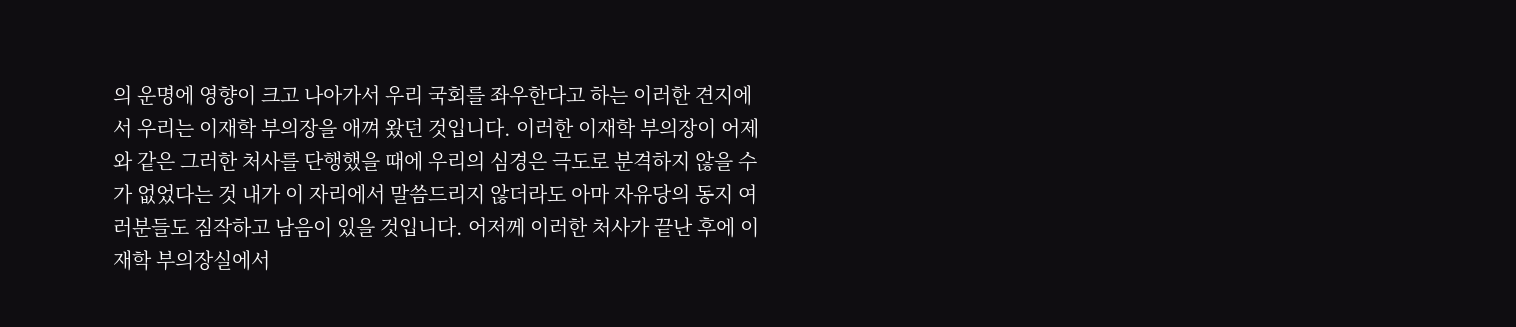의 운명에 영향이 크고 나아가서 우리 국회를 좌우한다고 하는 이러한 견지에서 우리는 이재학 부의장을 애껴 왔던 것입니다. 이러한 이재학 부의장이 어제와 같은 그러한 처사를 단행했을 때에 우리의 심경은 극도로 분격하지 않을 수가 없었다는 것 내가 이 자리에서 말씀드리지 않더라도 아마 자유당의 동지 여러분들도 짐작하고 남음이 있을 것입니다. 어저께 이러한 처사가 끝난 후에 이재학 부의장실에서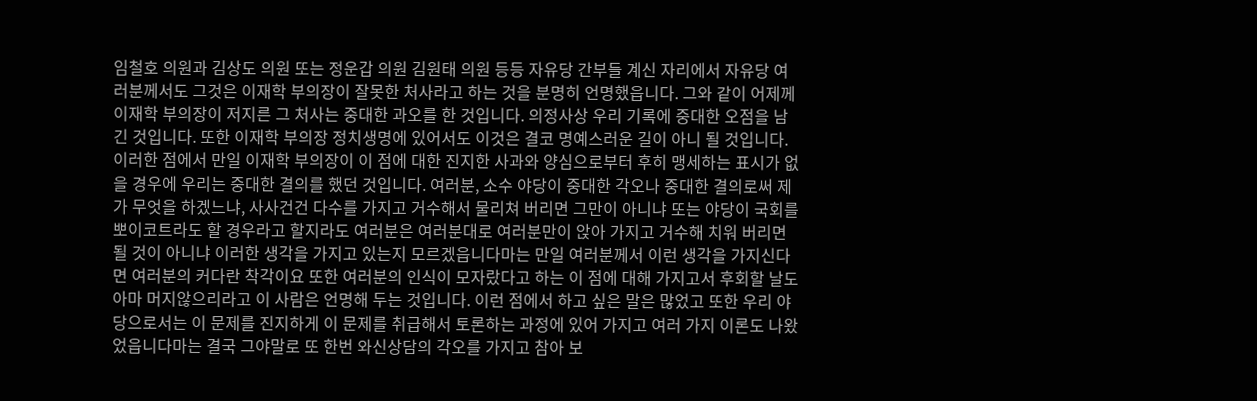임철호 의원과 김상도 의원 또는 정운갑 의원 김원태 의원 등등 자유당 간부들 계신 자리에서 자유당 여러분께서도 그것은 이재학 부의장이 잘못한 처사라고 하는 것을 분명히 언명했읍니다. 그와 같이 어제께 이재학 부의장이 저지른 그 처사는 중대한 과오를 한 것입니다. 의정사상 우리 기록에 중대한 오점을 남긴 것입니다. 또한 이재학 부의장 정치생명에 있어서도 이것은 결코 명예스러운 길이 아니 될 것입니다. 이러한 점에서 만일 이재학 부의장이 이 점에 대한 진지한 사과와 양심으로부터 후히 맹세하는 표시가 없을 경우에 우리는 중대한 결의를 했던 것입니다. 여러분, 소수 야당이 중대한 각오나 중대한 결의로써 제가 무엇을 하겠느냐, 사사건건 다수를 가지고 거수해서 물리쳐 버리면 그만이 아니냐 또는 야당이 국회를 뽀이코트라도 할 경우라고 할지라도 여러분은 여러분대로 여러분만이 앉아 가지고 거수해 치워 버리면 될 것이 아니냐 이러한 생각을 가지고 있는지 모르겠읍니다마는 만일 여러분께서 이런 생각을 가지신다면 여러분의 커다란 착각이요 또한 여러분의 인식이 모자랐다고 하는 이 점에 대해 가지고서 후회할 날도 아마 머지않으리라고 이 사람은 언명해 두는 것입니다. 이런 점에서 하고 싶은 말은 많었고 또한 우리 야당으로서는 이 문제를 진지하게 이 문제를 취급해서 토론하는 과정에 있어 가지고 여러 가지 이론도 나왔었읍니다마는 결국 그야말로 또 한번 와신상담의 각오를 가지고 참아 보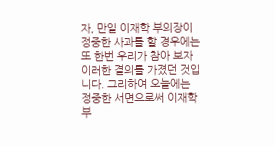자, 만일 이재학 부의장이 정중한 사과를 할 경우에는 또 한번 우리가 참아 보자 이러한 결의를 가졌던 것입니다. 그리하여 오늘에는 정중한 서면으로써 이재학 부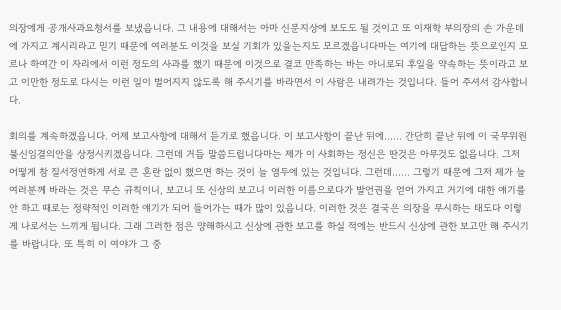의장에게 공개사과요청서를 보냈읍니다. 그 내용에 대해서는 아마 신문지상에 보도도 될 것이고 또 이재학 부의장의 손 가운데에 가지고 계시리라고 믿기 때문에 여러분도 이것을 보실 기회가 있을는지도 모르겠읍니다마는 여기에 대답하는 뜻으로인지 모르나 하여간 이 자리에서 이런 정도의 사과를 했기 때문에 이것으로 결코 만족하는 바는 아니로되 후일을 약속하는 뜻이라고 보고 이만한 정도로 다시는 이런 일이 벌어지지 않도록 해 주시기를 바라면서 이 사람은 내려가는 것입니다. 들어 주셔서 감사합니다.

회의를 계속하겠읍니다. 어제 보고사항에 대해서 듣기로 했읍니다. 이 보고사항이 끝난 뒤에…… 간단히 끝난 뒤에 이 국무위원 불신임결의안을 상정시키겠읍니다. 그런데 거듭 말씀드립니다마는 제가 이 사회하는 정신은 딴것은 아무것도 없읍니다. 그저 어떻게 참 질서정연하게 서로 큰 혼란 없이 했으면 하는 것이 늘 염두에 있는 것입니다. 그런데…… 그렇기 때문에 그저 제가 늘 여러분께 바라는 것은 무슨 규칙이니, 보고니 또 신상의 보고니 이러한 이름으로다가 발언권을 얻어 가지고 거기에 대한 얘기를 안 하고 때로는 정략적인 이러한 얘기가 되어 들어가는 때가 많이 있읍니다. 이러한 것은 결국은 의장을 무시하는 태도다 이렇게 나로서는 느끼게 됩니다. 그래 그러한 점은 양해하시고 신상에 관한 보고를 하실 적에는 반드시 신상에 관한 보고만 해 주시기를 바랍니다. 또 특히 이 여야가 그 중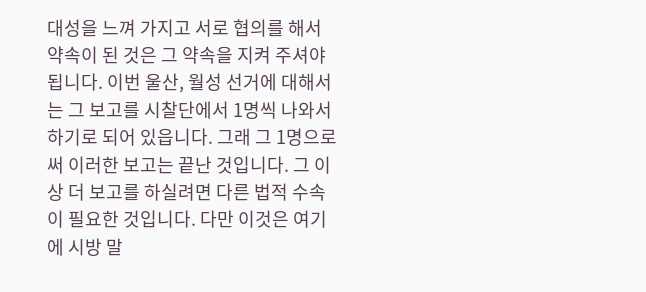대성을 느껴 가지고 서로 협의를 해서 약속이 된 것은 그 약속을 지켜 주셔야 됩니다. 이번 울산, 월성 선거에 대해서는 그 보고를 시찰단에서 1명씩 나와서 하기로 되어 있읍니다. 그래 그 1명으로써 이러한 보고는 끝난 것입니다. 그 이상 더 보고를 하실려면 다른 법적 수속이 필요한 것입니다. 다만 이것은 여기에 시방 말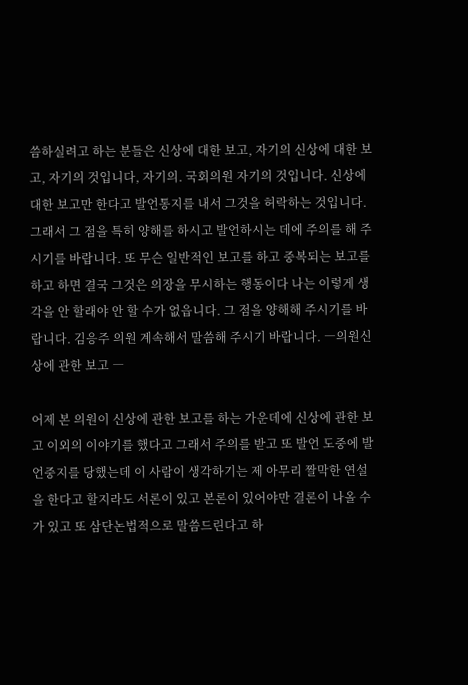씀하실려고 하는 분들은 신상에 대한 보고, 자기의 신상에 대한 보고, 자기의 것입니다, 자기의. 국회의원 자기의 것입니다. 신상에 대한 보고만 한다고 발언통지를 내서 그것을 허락하는 것입니다. 그래서 그 점을 특히 양해를 하시고 발언하시는 데에 주의를 해 주시기를 바랍니다. 또 무슨 일반적인 보고를 하고 중복되는 보고를 하고 하면 결국 그것은 의장을 무시하는 행동이다 나는 이렇게 생각을 안 할래야 안 할 수가 없읍니다. 그 점을 양해해 주시기를 바랍니다. 김응주 의원 계속해서 말씀해 주시기 바랍니다. ―의원신상에 관한 보고 ―

어제 본 의원이 신상에 관한 보고를 하는 가운데에 신상에 관한 보고 이외의 이야기를 했다고 그래서 주의를 받고 또 발언 도중에 발언중지를 당했는데 이 사람이 생각하기는 제 아무리 짤막한 연설을 한다고 할지라도 서론이 있고 본론이 있어야만 결론이 나올 수가 있고 또 삼단논법적으로 말씀드린다고 하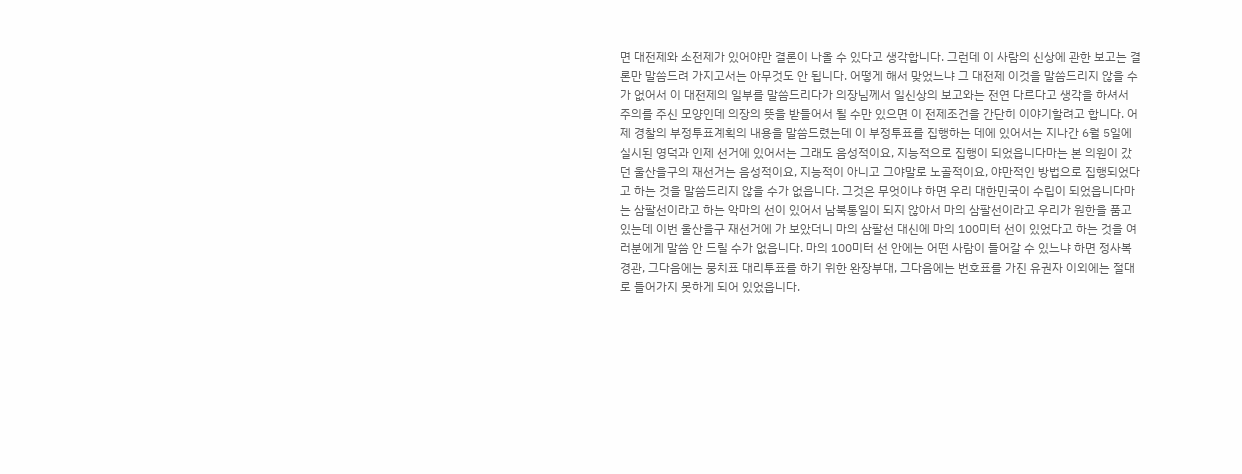면 대전제와 소전제가 있어야만 결론이 나올 수 있다고 생각합니다. 그런데 이 사람의 신상에 관한 보고는 결론만 말씀드려 가지고서는 아무것도 안 됩니다. 어떻게 해서 맞었느냐 그 대전제 이것을 말씀드리지 않을 수가 없어서 이 대전제의 일부를 말씀드리다가 의장님께서 일신상의 보고와는 전연 다르다고 생각을 하셔서 주의를 주신 모양인데 의장의 뜻을 받들어서 될 수만 있으면 이 전제조건을 간단히 이야기할려고 합니다. 어제 경찰의 부정투표계획의 내용을 말씀드렸는데 이 부정투표를 집행하는 데에 있어서는 지나간 6월 5일에 실시된 영덕과 인제 선거에 있어서는 그래도 음성적이요, 지능적으로 집행이 되었읍니다마는 본 의원이 갔던 울산을구의 재선거는 음성적이요, 지능적이 아니고 그야말로 노골적이요, 야만적인 방법으로 집행되었다고 하는 것을 말씀드리지 않을 수가 없읍니다. 그것은 무엇이냐 하면 우리 대한민국이 수립이 되었읍니다마는 삼팔선이라고 하는 악마의 선이 있어서 남북통일이 되지 않아서 마의 삼팔선이라고 우리가 원한을 품고 있는데 이번 울산을구 재선거에 가 보았더니 마의 삼팔선 대신에 마의 100미터 선이 있었다고 하는 것을 여러분에게 말씀 안 드릴 수가 없읍니다. 마의 100미터 선 안에는 어떤 사람이 들어갈 수 있느냐 하면 정사복경관, 그다음에는 뭉치표 대리투표를 하기 위한 완장부대, 그다음에는 번호표를 가진 유권자 이외에는 절대로 들어가지 못하게 되어 있었읍니다.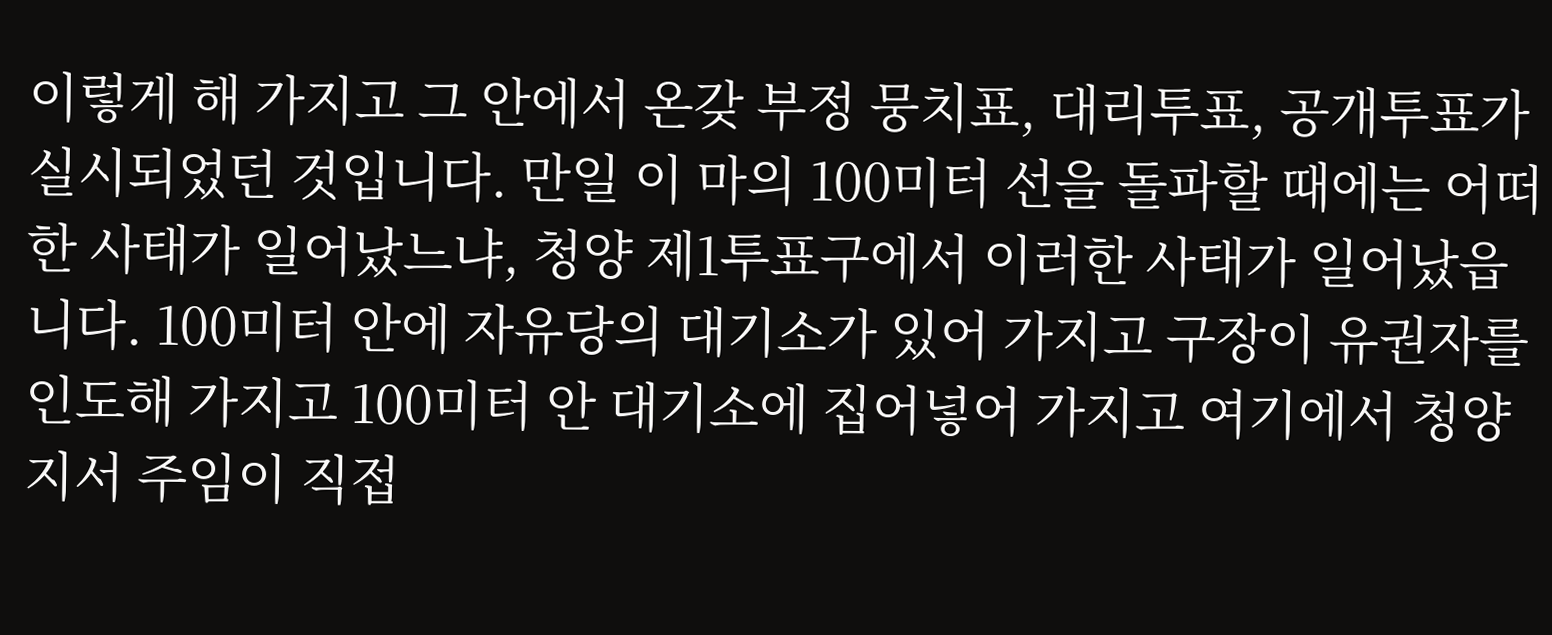이렇게 해 가지고 그 안에서 온갖 부정 뭉치표, 대리투표, 공개투표가 실시되었던 것입니다. 만일 이 마의 100미터 선을 돌파할 때에는 어떠한 사태가 일어났느냐, 청양 제1투표구에서 이러한 사태가 일어났읍니다. 100미터 안에 자유당의 대기소가 있어 가지고 구장이 유권자를 인도해 가지고 100미터 안 대기소에 집어넣어 가지고 여기에서 청양지서 주임이 직접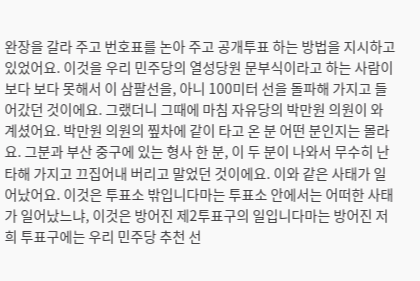완장을 갈라 주고 번호표를 논아 주고 공개투표 하는 방법을 지시하고 있었어요. 이것을 우리 민주당의 열성당원 문부식이라고 하는 사람이 보다 보다 못해서 이 삼팔선을, 아니 100미터 선을 돌파해 가지고 들어갔던 것이에요. 그랬더니 그때에 마침 자유당의 박만원 의원이 와 계셨어요. 박만원 의원의 찦차에 같이 타고 온 분 어떤 분인지는 몰라요. 그분과 부산 중구에 있는 형사 한 분, 이 두 분이 나와서 무수히 난타해 가지고 끄집어내 버리고 말었던 것이에요. 이와 같은 사태가 일어났어요. 이것은 투표소 밖입니다마는 투표소 안에서는 어떠한 사태가 일어났느냐, 이것은 방어진 제2투표구의 일입니다마는 방어진 저희 투표구에는 우리 민주당 추천 선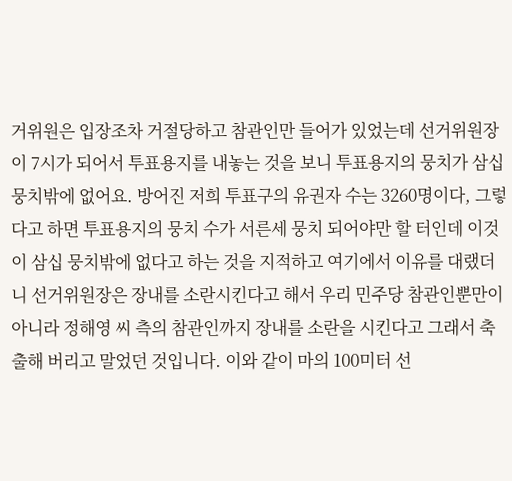거위원은 입장조차 거절당하고 참관인만 들어가 있었는데 선거위원장이 7시가 되어서 투표용지를 내놓는 것을 보니 투표용지의 뭉치가 삼십 뭉치밖에 없어요. 방어진 저희 투표구의 유권자 수는 3260명이다, 그렇다고 하면 투표용지의 뭉치 수가 서른세 뭉치 되어야만 할 터인데 이것이 삼십 뭉치밖에 없다고 하는 것을 지적하고 여기에서 이유를 대랬더니 선거위원장은 장내를 소란시킨다고 해서 우리 민주당 참관인뿐만이 아니라 정해영 씨 측의 참관인까지 장내를 소란을 시킨다고 그래서 축출해 버리고 말었던 것입니다. 이와 같이 마의 100미터 선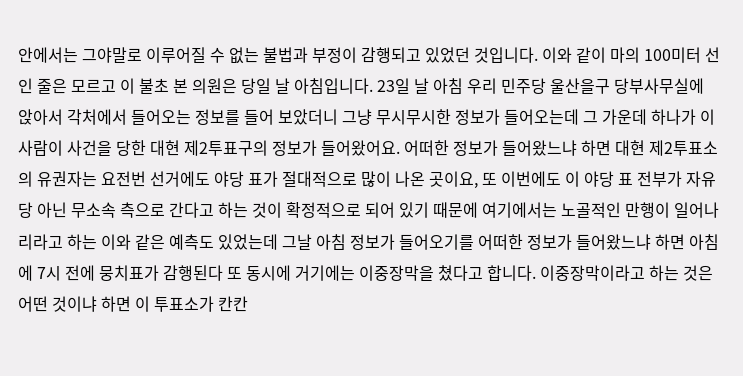안에서는 그야말로 이루어질 수 없는 불법과 부정이 감행되고 있었던 것입니다. 이와 같이 마의 100미터 선인 줄은 모르고 이 불초 본 의원은 당일 날 아침입니다. 23일 날 아침 우리 민주당 울산을구 당부사무실에 앉아서 각처에서 들어오는 정보를 들어 보았더니 그냥 무시무시한 정보가 들어오는데 그 가운데 하나가 이 사람이 사건을 당한 대현 제2투표구의 정보가 들어왔어요. 어떠한 정보가 들어왔느냐 하면 대현 제2투표소의 유권자는 요전번 선거에도 야당 표가 절대적으로 많이 나온 곳이요, 또 이번에도 이 야당 표 전부가 자유당 아닌 무소속 측으로 간다고 하는 것이 확정적으로 되어 있기 때문에 여기에서는 노골적인 만행이 일어나리라고 하는 이와 같은 예측도 있었는데 그날 아침 정보가 들어오기를 어떠한 정보가 들어왔느냐 하면 아침에 7시 전에 뭉치표가 감행된다 또 동시에 거기에는 이중장막을 쳤다고 합니다. 이중장막이라고 하는 것은 어떤 것이냐 하면 이 투표소가 칸칸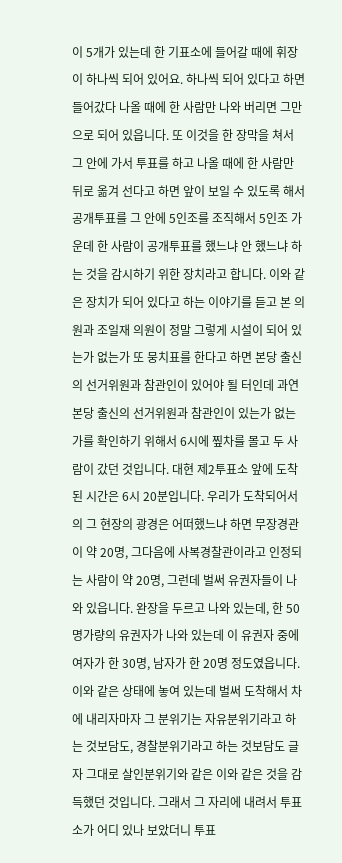이 5개가 있는데 한 기표소에 들어갈 때에 휘장이 하나씩 되어 있어요. 하나씩 되어 있다고 하면 들어갔다 나올 때에 한 사람만 나와 버리면 그만으로 되어 있읍니다. 또 이것을 한 장막을 쳐서 그 안에 가서 투표를 하고 나올 때에 한 사람만 뒤로 옮겨 선다고 하면 앞이 보일 수 있도록 해서 공개투표를 그 안에 5인조를 조직해서 5인조 가운데 한 사람이 공개투표를 했느냐 안 했느냐 하는 것을 감시하기 위한 장치라고 합니다. 이와 같은 장치가 되어 있다고 하는 이야기를 듣고 본 의원과 조일재 의원이 정말 그렇게 시설이 되어 있는가 없는가 또 뭉치표를 한다고 하면 본당 출신의 선거위원과 참관인이 있어야 될 터인데 과연 본당 출신의 선거위원과 참관인이 있는가 없는가를 확인하기 위해서 6시에 찦차를 몰고 두 사람이 갔던 것입니다. 대현 제2투표소 앞에 도착된 시간은 6시 20분입니다. 우리가 도착되어서의 그 현장의 광경은 어떠했느냐 하면 무장경관이 약 20명, 그다음에 사복경찰관이라고 인정되는 사람이 약 20명, 그런데 벌써 유권자들이 나와 있읍니다. 완장을 두르고 나와 있는데, 한 50명가량의 유권자가 나와 있는데 이 유권자 중에 여자가 한 30명, 남자가 한 20명 정도였읍니다. 이와 같은 상태에 놓여 있는데 벌써 도착해서 차에 내리자마자 그 분위기는 자유분위기라고 하는 것보담도, 경찰분위기라고 하는 것보담도 글자 그대로 살인분위기와 같은 이와 같은 것을 감득했던 것입니다. 그래서 그 자리에 내려서 투표소가 어디 있나 보았더니 투표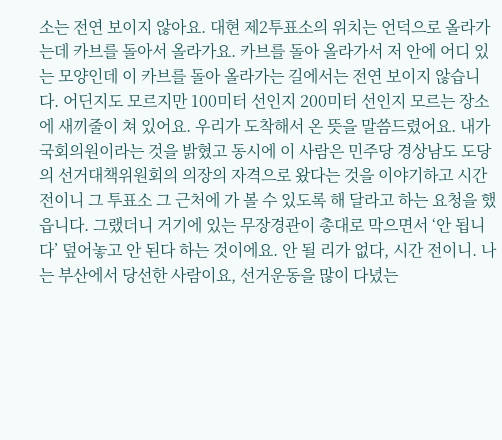소는 전연 보이지 않아요. 대현 제2투표소의 위치는 언덕으로 올라가는데 카브를 돌아서 올라가요. 카브를 돌아 올라가서 저 안에 어디 있는 모양인데 이 카브를 돌아 올라가는 길에서는 전연 보이지 않습니다. 어딘지도 모르지만 100미터 선인지 200미터 선인지 모르는 장소에 새끼줄이 쳐 있어요. 우리가 도착해서 온 뜻을 말씀드렸어요. 내가 국회의원이라는 것을 밝혔고 동시에 이 사람은 민주당 경상남도 도당의 선거대책위원회의 의장의 자격으로 왔다는 것을 이야기하고 시간 전이니 그 투표소 그 근처에 가 볼 수 있도록 해 달라고 하는 요청을 했읍니다. 그랬더니 거기에 있는 무장경관이 총대로 막으면서 ‘안 됩니다’ 덮어놓고 안 된다 하는 것이에요. 안 될 리가 없다, 시간 전이니. 나는 부산에서 당선한 사람이요, 선거운동을 많이 다녔는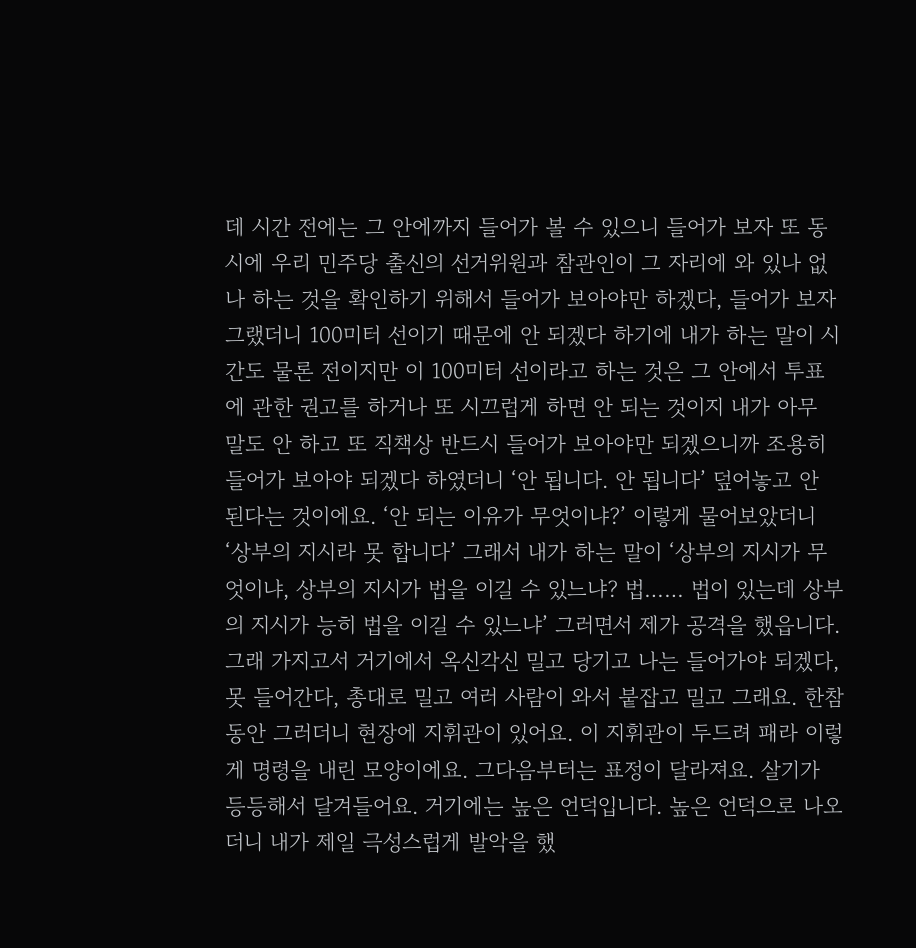데 시간 전에는 그 안에까지 들어가 볼 수 있으니 들어가 보자 또 동시에 우리 민주당 출신의 선거위원과 참관인이 그 자리에 와 있나 없나 하는 것을 확인하기 위해서 들어가 보아야만 하겠다, 들어가 보자 그랬더니 100미터 선이기 때문에 안 되겠다 하기에 내가 하는 말이 시간도 물론 전이지만 이 100미터 선이라고 하는 것은 그 안에서 투표에 관한 권고를 하거나 또 시끄럽게 하면 안 되는 것이지 내가 아무 말도 안 하고 또 직책상 반드시 들어가 보아야만 되겠으니까 조용히 들어가 보아야 되겠다 하였더니 ‘안 됩니다. 안 됩니다’ 덮어놓고 안 된다는 것이에요. ‘안 되는 이유가 무엇이냐?’ 이렇게 물어보았더니 ‘상부의 지시라 못 합니다’ 그래서 내가 하는 말이 ‘상부의 지시가 무엇이냐, 상부의 지시가 법을 이길 수 있느냐? 법…… 법이 있는데 상부의 지시가 능히 법을 이길 수 있느냐’ 그러면서 제가 공격을 했읍니다. 그래 가지고서 거기에서 옥신각신 밀고 당기고 나는 들어가야 되겠다, 못 들어간다, 총대로 밀고 여러 사람이 와서 붙잡고 밀고 그래요. 한참 동안 그러더니 현장에 지휘관이 있어요. 이 지휘관이 두드려 패라 이렇게 명령을 내린 모양이에요. 그다음부터는 표정이 달라져요. 살기가 등등해서 달겨들어요. 거기에는 높은 언덕입니다. 높은 언덕으로 나오더니 내가 제일 극성스럽게 발악을 했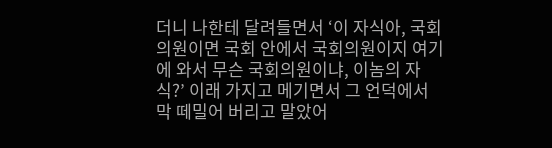더니 나한테 달려들면서 ‘이 자식아, 국회의원이면 국회 안에서 국회의원이지 여기에 와서 무슨 국회의원이냐, 이놈의 자식?’ 이래 가지고 메기면서 그 언덕에서 막 떼밀어 버리고 말았어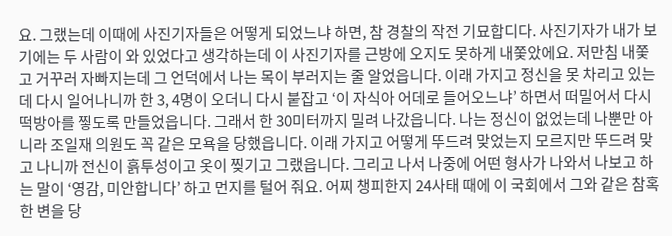요. 그랬는데 이때에 사진기자들은 어떻게 되었느냐 하면, 참 경찰의 작전 기묘합디다. 사진기자가 내가 보기에는 두 사람이 와 있었다고 생각하는데 이 사진기자를 근방에 오지도 못하게 내쫓았에요. 저만침 내쫓고 거꾸러 자빠지는데 그 언덕에서 나는 목이 부러지는 줄 알었읍니다. 이래 가지고 정신을 못 차리고 있는데 다시 일어나니까 한 3, 4명이 오더니 다시 붙잡고 ‘이 자식아 어데로 들어오느냐’ 하면서 떠밀어서 다시 떡방아를 찧도록 만들었읍니다. 그래서 한 30미터까지 밀려 나갔읍니다. 나는 정신이 없었는데 나뿐만 아니라 조일재 의원도 꼭 같은 모욕을 당했읍니다. 이래 가지고 어떻게 뚜드려 맞었는지 모르지만 뚜드려 맞고 나니까 전신이 흙투성이고 옷이 찢기고 그랬읍니다. 그리고 나서 나중에 어떤 형사가 나와서 나보고 하는 말이 ‘영감, 미안합니다’ 하고 먼지를 털어 줘요. 어찌 챙피한지 24사태 때에 이 국회에서 그와 같은 참혹한 변을 당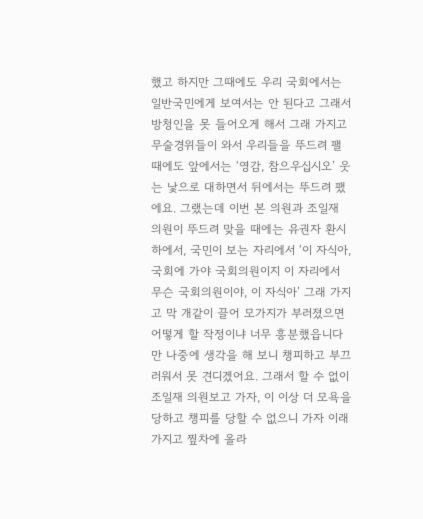했고 하지만 그때에도 우리 국회에서는 일반국민에게 보여서는 안 된다고 그래서 방청인을 못 들어오게 해서 그래 가지고 무술경위들이 와서 우리들을 뚜드려 팰 때에도 앞에서는 ‘영감, 참으우십시오’ 웃는 낯으로 대하면서 뒤에서는 뚜드려 팼에요. 그랬는데 이번 본 의원과 조일재 의원이 뚜드려 맞을 때에는 유권자 환시하에서, 국민이 보는 자리에서 ‘이 자식아, 국회에 가야 국회의원이지 이 자리에서 무슨 국회의원이야, 이 자식아’ 그래 가지고 막 개같이 끌어 모가지가 부러졌으면 어떻게 할 작정이냐 너무 흥분했읍니다만 나중에 생각을 해 보니 챙피하고 부끄러워서 못 견디겠어요. 그래서 할 수 없이 조일재 의원보고 가자, 이 이상 더 모욕을 당하고 챙피를 당할 수 없으니 가자 이래 가지고 찦차에 올라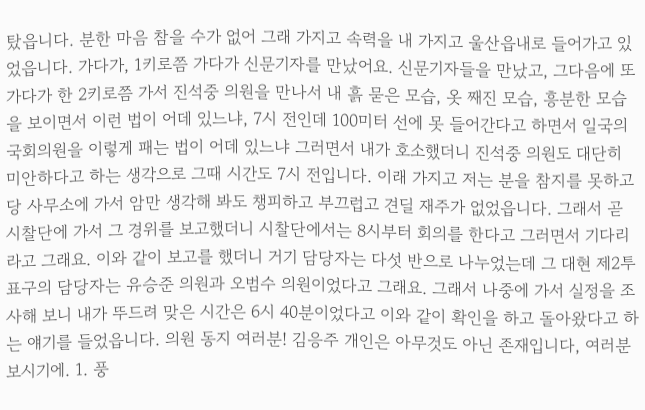탔읍니다. 분한 마음 참을 수가 없어 그래 가지고 속력을 내 가지고 울산읍내로 들어가고 있었읍니다. 가다가, 1키로쯤 가다가 신문기자를 만났어요. 신문기자들을 만났고, 그다음에 또 가다가 한 2키로쯤 가서 진석중 의원을 만나서 내 흙 묻은 모습, 옷 째진 모습, 흥분한 모습을 보이면서 이런 법이 어데 있느냐, 7시 전인데 100미터 선에 못 들어간다고 하면서 일국의 국회의원을 이렇게 패는 법이 어데 있느냐 그러면서 내가 호소했더니 진석중 의원도 대단히 미안하다고 하는 생각으로 그때 시간도 7시 전입니다. 이래 가지고 저는 분을 참지를 못하고 당 사무소에 가서 암만 생각해 봐도 챙피하고 부끄럽고 견딜 재주가 없었읍니다. 그래서 곧 시찰단에 가서 그 경위를 보고했더니 시찰단에서는 8시부터 회의를 한다고 그러면서 기다리라고 그래요. 이와 같이 보고를 했더니 거기 담당자는 다섯 반으로 나누었는데 그 대현 제2투표구의 담당자는 유승준 의원과 오범수 의원이었다고 그래요. 그래서 나중에 가서 실정을 조사해 보니 내가 뚜드려 맞은 시간은 6시 40분이었다고 이와 같이 확인을 하고 돌아왔다고 하는 얘기를 들었읍니다. 의원 동지 여러분! 김응주 개인은 아무것도 아닌 존재입니다, 여러분 보시기에. 1. 풍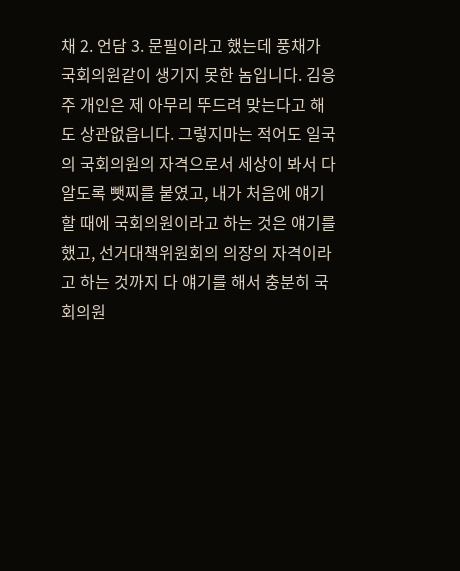채 2. 언담 3. 문필이라고 했는데 풍채가 국회의원같이 생기지 못한 놈입니다. 김응주 개인은 제 아무리 뚜드려 맞는다고 해도 상관없읍니다. 그렇지마는 적어도 일국의 국회의원의 자격으로서 세상이 봐서 다 알도록 뺏찌를 붙였고, 내가 처음에 얘기할 때에 국회의원이라고 하는 것은 얘기를 했고, 선거대책위원회의 의장의 자격이라고 하는 것까지 다 얘기를 해서 충분히 국회의원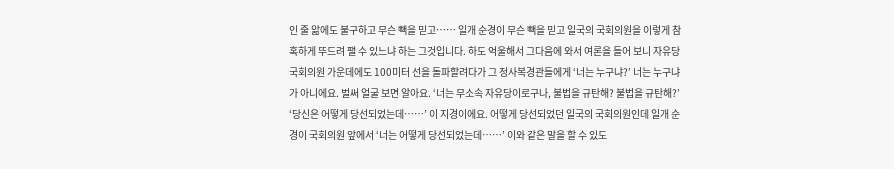인 줄 앎에도 불구하고 무슨 빽을 믿고…… 일개 순경이 무슨 빽을 믿고 일국의 국회의원을 이렇게 참혹하게 뚜드려 팰 수 있느냐 하는 그것입니다. 하도 억울해서 그다음에 와서 여론을 들어 보니 자유당 국회의원 가운데에도 100미터 선을 돌파할려다가 그 정사복경관들에게 ‘너는 누구냐?’ 너는 누구냐가 아니에요. 벌써 얼굴 보면 알아요. ‘너는 무소속 자유당이로구나, 불법을 규탄해? 불법을 규탄해?’ ‘당신은 어떻게 당선되었는데……’ 이 지경이에요. 어떻게 당선되었던 일국의 국회의원인데 일개 순경이 국회의원 앞에서 ‘너는 어떻게 당선되었는데……’ 이와 같은 말을 할 수 있도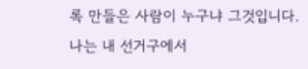록 만들은 사람이 누구냐 그것입니다. 나는 내 선거구에서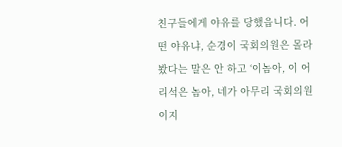친구들에게 야유를 당했읍니다. 어떤 야유냐, 순경이 국회의원은 몰라봤다는 말은 안 하고 ‘이놈아, 이 어리석은 놈아, 네가 아무리 국회의원이지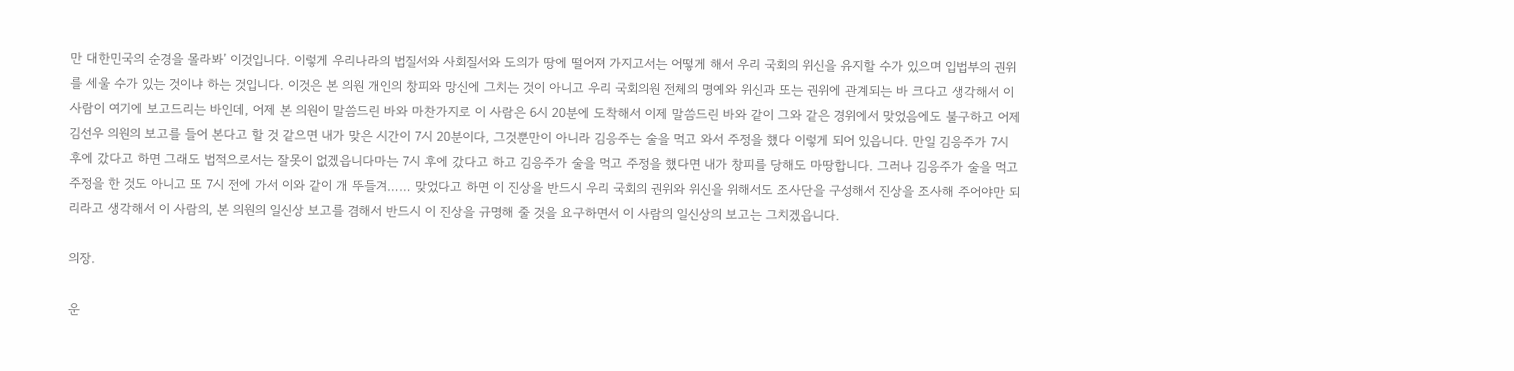만 대한민국의 순경을 몰라봐’ 이것입니다. 이렇게 우리나라의 법질서와 사회질서와 도의가 땅에 떨어져 가지고서는 어떻게 해서 우리 국회의 위신을 유지할 수가 있으며 입법부의 권위를 세울 수가 있는 것이냐 하는 것입니다. 이것은 본 의원 개인의 창피와 망신에 그치는 것이 아니고 우리 국회의원 전체의 명예와 위신과 또는 권위에 관계되는 바 크다고 생각해서 이 사람이 여기에 보고드리는 바인데, 어제 본 의원이 말씀드린 바와 마찬가지로 이 사람은 6시 20분에 도착해서 이제 말씀드린 바와 같이 그와 같은 경위에서 맞었음에도 불구하고 어제 김선우 의원의 보고를 들어 본다고 할 것 같으면 내가 맞은 시간이 7시 20분이다, 그것뿐만이 아니라 김응주는 술을 먹고 와서 주정을 했다 이렇게 되어 있읍니다. 만일 김응주가 7시 후에 갔다고 하면 그래도 법적으로서는 잘못이 없겠읍니다마는 7시 후에 갔다고 하고 김응주가 술을 먹고 주정을 했다면 내가 창피를 당해도 마땅합니다. 그러나 김응주가 술을 먹고 주정을 한 것도 아니고 또 7시 전에 가서 이와 같이 개 뚜들겨…… 맞었다고 하면 이 진상을 반드시 우리 국회의 권위와 위신을 위해서도 조사단을 구성해서 진상을 조사해 주어야만 되리라고 생각해서 이 사람의, 본 의원의 일신상 보고를 겸해서 반드시 이 진상을 규명해 줄 것을 요구하면서 이 사람의 일신상의 보고는 그치겠읍니다.

의장.

운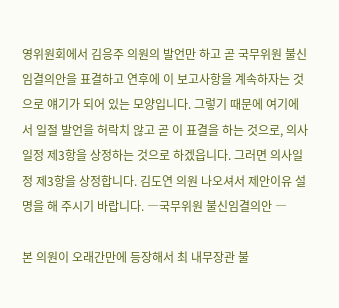영위원회에서 김응주 의원의 발언만 하고 곧 국무위원 불신임결의안을 표결하고 연후에 이 보고사항을 계속하자는 것으로 얘기가 되어 있는 모양입니다. 그렇기 때문에 여기에서 일절 발언을 허락치 않고 곧 이 표결을 하는 것으로, 의사일정 제3항을 상정하는 것으로 하겠읍니다. 그러면 의사일정 제3항을 상정합니다. 김도연 의원 나오셔서 제안이유 설명을 해 주시기 바랍니다. ―국무위원 불신임결의안 ―

본 의원이 오래간만에 등장해서 최 내무장관 불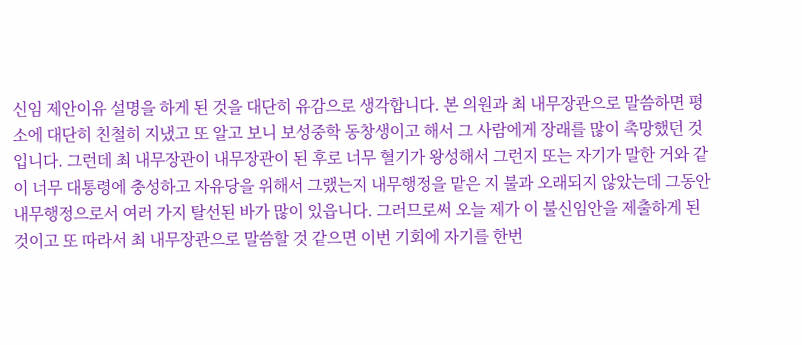신임 제안이유 설명을 하게 된 것을 대단히 유감으로 생각합니다. 본 의원과 최 내무장관으로 말씀하면 평소에 대단히 친철히 지냈고 또 알고 보니 보성중학 동창생이고 해서 그 사람에게 장래를 많이 촉망했던 것입니다. 그런데 최 내무장관이 내무장관이 된 후로 너무 혈기가 왕성해서 그런지 또는 자기가 말한 거와 같이 너무 대통령에 충성하고 자유당을 위해서 그랬는지 내무행정을 맡은 지 불과 오래되지 않았는데 그동안 내무행정으로서 여러 가지 탈선된 바가 많이 있읍니다. 그러므로써 오늘 제가 이 불신임안을 제출하게 된 것이고 또 따라서 최 내무장관으로 말씀할 것 같으면 이번 기회에 자기를 한번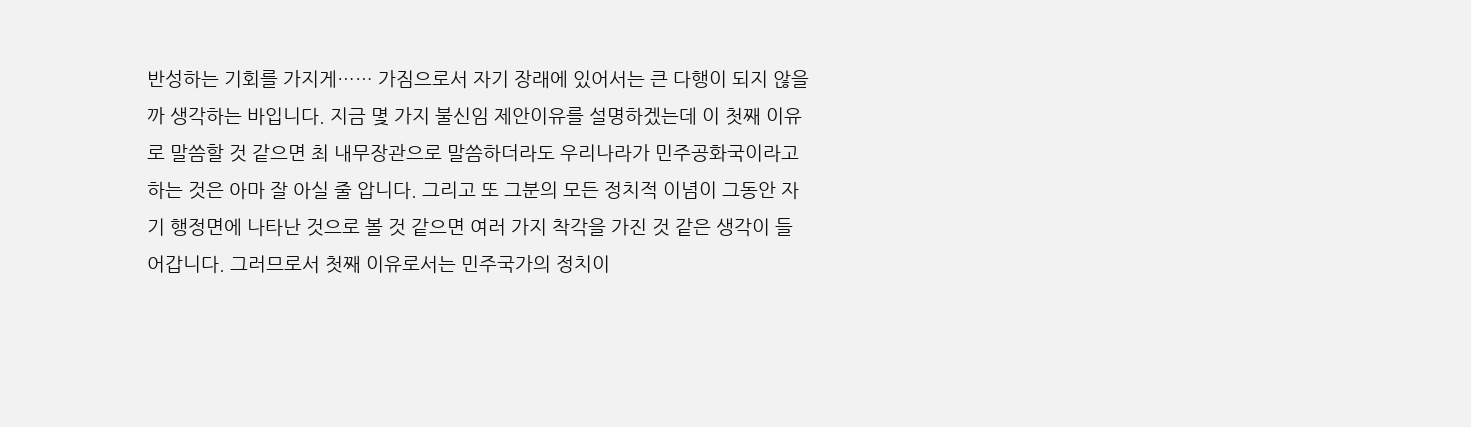반성하는 기회를 가지게…… 가짐으로서 자기 장래에 있어서는 큰 다행이 되지 않을까 생각하는 바입니다. 지금 몇 가지 불신임 제안이유를 설명하겠는데 이 첫째 이유로 말씀할 것 같으면 최 내무장관으로 말씀하더라도 우리나라가 민주공화국이라고 하는 것은 아마 잘 아실 줄 압니다. 그리고 또 그분의 모든 정치적 이념이 그동안 자기 행정면에 나타난 것으로 볼 것 같으면 여러 가지 착각을 가진 것 같은 생각이 들어갑니다. 그러므로서 첫째 이유로서는 민주국가의 정치이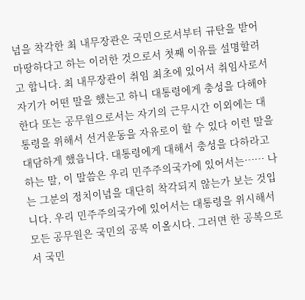념을 착각한 최 내무장관은 국민으로서부터 규탄을 받어 마땅하다고 하는 이러한 것으로서 첫째 이유를 설명할려고 합니다. 최 내무장관이 취임 최초에 있어서 취임사로서 자기가 어떤 말을 했는고 하니 대통령에게 충성을 다해야 한다 또는 공무원으로서는 자기의 근무시간 이외에는 대통령을 위해서 선거운동을 자유로이 할 수 있다 이런 말을 대담하게 했읍니다. 대통령에게 대해서 충성을 다하라고 하는 말, 이 말씀은 우리 민주주의국가에 있어서는…… 나는 그분의 정치이념을 대단히 착각되지 않는가 보는 것입니다. 우리 민주주의국가에 있어서는 대통령을 위시해서 모든 공무원은 국민의 공복 이올시다. 그러면 한 공복으로서 국민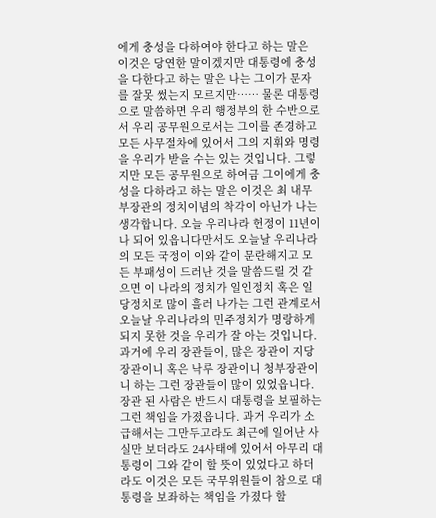에게 충성을 다하여야 한다고 하는 말은 이것은 당연한 말이겠지만 대통령에 충성을 다한다고 하는 말은 나는 그이가 문자를 잘못 썼는지 모르지만…… 물론 대통령으로 말씀하면 우리 행정부의 한 수반으로서 우리 공무원으로서는 그이를 존경하고 모든 사무절차에 있어서 그의 지휘와 명령을 우리가 받을 수는 있는 것입니다. 그렇지만 모든 공무원으로 하여금 그이에게 충성을 다하라고 하는 말은 이것은 최 내무부장관의 정치이념의 착각이 아닌가 나는 생각합니다. 오늘 우리나라 헌정이 11년이나 되어 있읍니다만서도 오늘날 우리나라의 모든 국정이 이와 같이 문란해지고 모든 부패성이 드러난 것을 말씀드릴 것 같으면 이 나라의 정치가 일인정치 혹은 일당정치로 많이 흘러 나가는 그런 관계로서 오늘날 우리나라의 민주정치가 명랑하게 되지 못한 것을 우리가 잘 아는 것입니다. 과거에 우리 장관들이, 많은 장관이 지당 장관이니 혹은 낙루 장관이니 청부장관이니 하는 그런 장관들이 많이 있었읍니다. 장관 된 사람은 반드시 대통령을 보필하는 그런 책임을 가졌읍니다. 과거 우리가 소급해서는 그만두고라도 최근에 일어난 사실만 보더라도 24사태에 있어서 아무리 대통령이 그와 같이 할 뜻이 있었다고 하더라도 이것은 모든 국무위원들이 참으로 대통령을 보좌하는 책임을 가졌다 할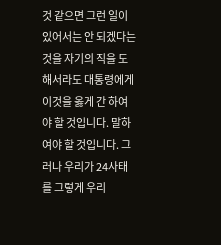것 같으면 그런 일이 있어서는 안 되겠다는 것을 자기의 직을 도 해서라도 대통령에게 이것을 옳게 간 하여야 할 것입니다. 말하여야 할 것입니다. 그러나 우리가 24사태를 그렇게 우리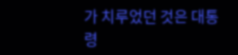가 치루었던 것은 대통령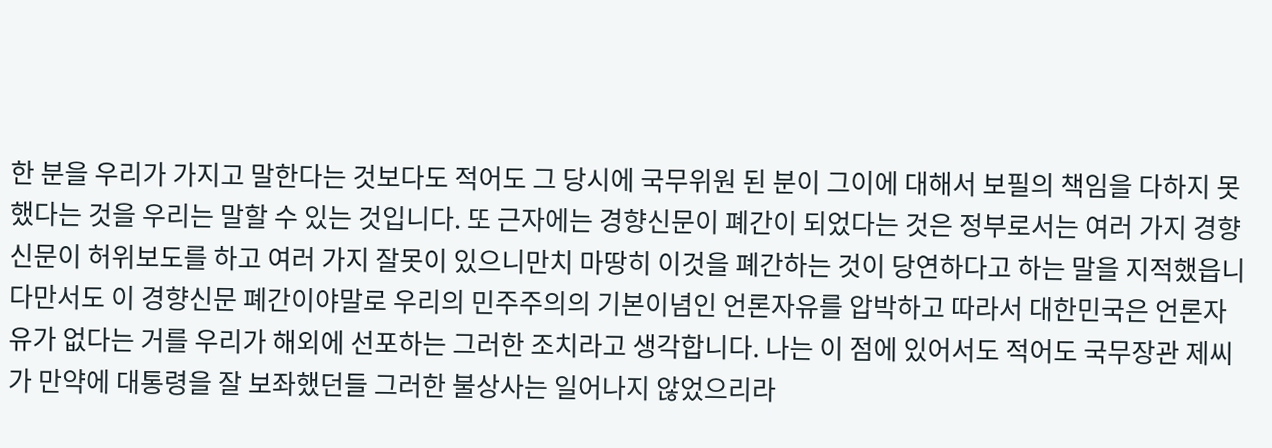한 분을 우리가 가지고 말한다는 것보다도 적어도 그 당시에 국무위원 된 분이 그이에 대해서 보필의 책임을 다하지 못했다는 것을 우리는 말할 수 있는 것입니다. 또 근자에는 경향신문이 폐간이 되었다는 것은 정부로서는 여러 가지 경향신문이 허위보도를 하고 여러 가지 잘못이 있으니만치 마땅히 이것을 폐간하는 것이 당연하다고 하는 말을 지적했읍니다만서도 이 경향신문 폐간이야말로 우리의 민주주의의 기본이념인 언론자유를 압박하고 따라서 대한민국은 언론자유가 없다는 거를 우리가 해외에 선포하는 그러한 조치라고 생각합니다. 나는 이 점에 있어서도 적어도 국무장관 제씨 가 만약에 대통령을 잘 보좌했던들 그러한 불상사는 일어나지 않었으리라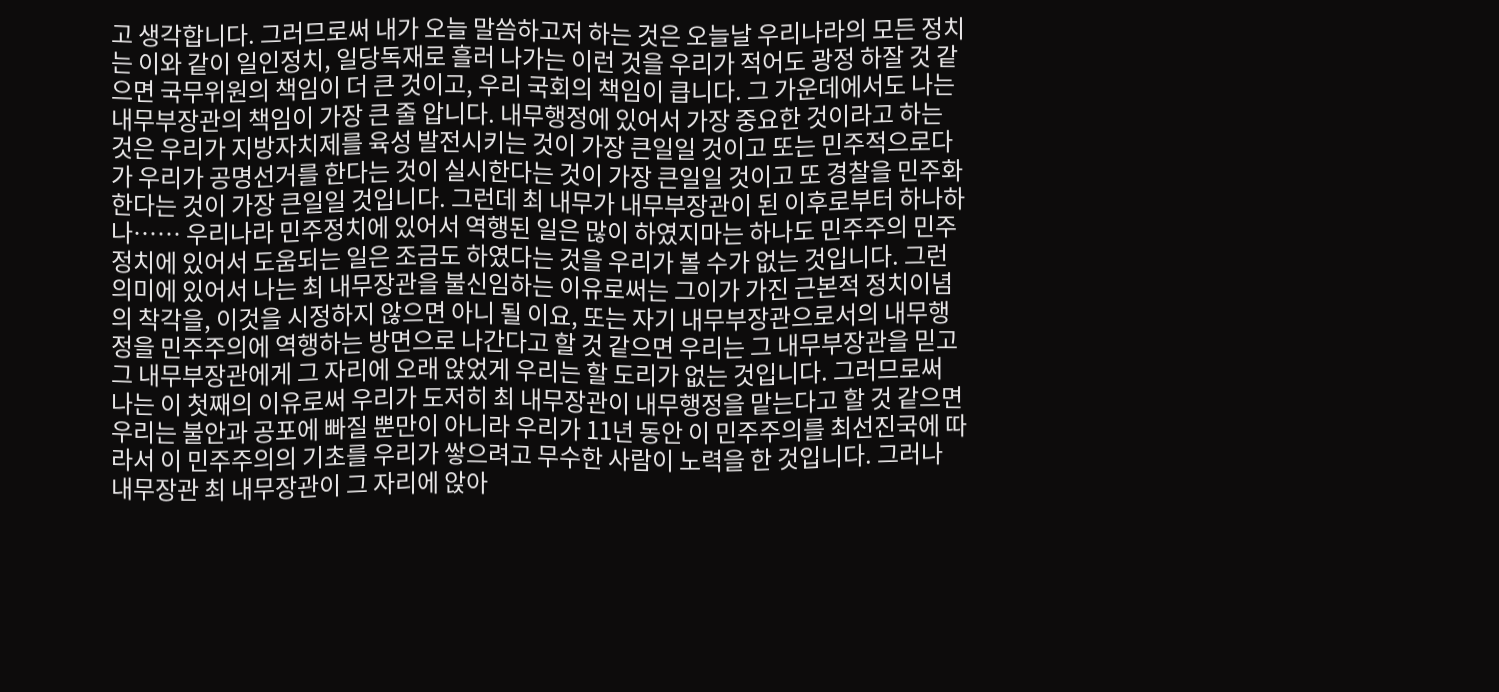고 생각합니다. 그러므로써 내가 오늘 말씀하고저 하는 것은 오늘날 우리나라의 모든 정치는 이와 같이 일인정치, 일당독재로 흘러 나가는 이런 것을 우리가 적어도 광정 하잘 것 같으면 국무위원의 책임이 더 큰 것이고, 우리 국회의 책임이 큽니다. 그 가운데에서도 나는 내무부장관의 책임이 가장 큰 줄 압니다. 내무행정에 있어서 가장 중요한 것이라고 하는 것은 우리가 지방자치제를 육성 발전시키는 것이 가장 큰일일 것이고 또는 민주적으로다가 우리가 공명선거를 한다는 것이 실시한다는 것이 가장 큰일일 것이고 또 경찰을 민주화한다는 것이 가장 큰일일 것입니다. 그런데 최 내무가 내무부장관이 된 이후로부터 하나하나…… 우리나라 민주정치에 있어서 역행된 일은 많이 하였지마는 하나도 민주주의 민주정치에 있어서 도움되는 일은 조금도 하였다는 것을 우리가 볼 수가 없는 것입니다. 그런 의미에 있어서 나는 최 내무장관을 불신임하는 이유로써는 그이가 가진 근본적 정치이념의 착각을, 이것을 시정하지 않으면 아니 될 이요, 또는 자기 내무부장관으로서의 내무행정을 민주주의에 역행하는 방면으로 나간다고 할 것 같으면 우리는 그 내무부장관을 믿고 그 내무부장관에게 그 자리에 오래 앉었게 우리는 할 도리가 없는 것입니다. 그러므로써 나는 이 첫째의 이유로써 우리가 도저히 최 내무장관이 내무행정을 맡는다고 할 것 같으면 우리는 불안과 공포에 빠질 뿐만이 아니라 우리가 11년 동안 이 민주주의를 최선진국에 따라서 이 민주주의의 기초를 우리가 쌓으려고 무수한 사람이 노력을 한 것입니다. 그러나 내무장관 최 내무장관이 그 자리에 앉아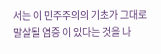서는 이 민주주의의 기초가 그대로 말살될 염증 이 있다는 것을 나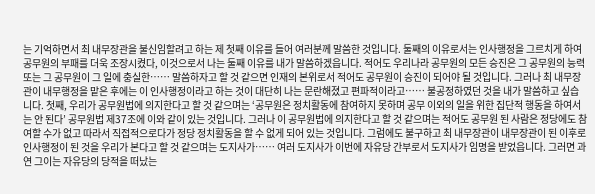는 기억하면서 최 내무장관을 불신임할려고 하는 제 첫째 이유를 들어 여러분께 말씀한 것입니다. 둘째의 이유로서는 인사행정을 그르치게 하여 공무원의 부패를 더욱 조장시켰다, 이것으로서 나는 둘째 이유를 내가 말씀하겠읍니다. 적어도 우리나라 공무원의 모든 승진은 그 공무원의 능력 또는 그 공무원이 그 일에 충실한…… 말씀하자고 할 것 같으면 인재의 본위로서 적어도 공무원이 승진이 되어야 될 것입니다. 그러나 최 내무장관이 내무행정을 맡은 후에는 이 인사행정이라고 하는 것이 대단히 나는 문란해졌고 편파적이라고…… 불공정하였던 것을 내가 말씀하고 싶습니다. 첫째, 우리가 공무원법에 의지한다고 할 것 같으며는 ‘공무원은 정치활동에 참여하지 못하며 공무 이외의 일을 위한 집단적 행동을 하여서는 안 된다’ 공무원법 제37조에 이와 같이 있는 것입니다. 그러나 이 공무원법에 의지한다고 할 것 같으며는 적어도 공무원 된 사람은 정당에도 참여할 수가 없고 따라서 직접적으로다가 정당 정치활동을 할 수 없게 되어 있는 것입니다. 그럼에도 불구하고 최 내무장관이 내무장관이 된 이후로 인사행정이 된 것을 우리가 본다고 할 것 같으며는 도지사가…… 여러 도지사가 이번에 자유당 간부로서 도지사가 임명을 받었읍니다. 그러면 과연 그이는 자유당의 당적을 떠났는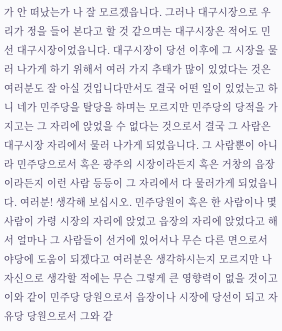가 안 떠났는가 나 잘 모르겠읍니다. 그러나 대구시장으로 우리가 정을 들어 본다고 할 것 같으며는 대구시장은 적어도 민선 대구시장이었읍니다. 대구시장이 당선 이후에 그 시장을 물러 나가게 하기 위해서 여러 가지 추태가 많이 있었다는 것은 여러분도 잘 아실 것입니다만서도 결국 어떤 일이 있었는고 하니 네가 민주당을 탈당을 하며는 모르지만 민주당의 당적을 가지고는 그 자리에 앉었을 수 없다는 것으로서 결국 그 사람은 대구시장 자리에서 물러 나가게 되었읍니다. 그 사람뿐이 아니라 민주당으로서 혹은 광주의 시장이라든지 혹은 거창의 읍장이라든지 이런 사람 등등이 그 자리에서 다 물러가게 되었읍니다. 여러분! 생각해 보십시오. 민주당원이 혹은 한 사람이나 몇 사람이 가령 시장의 자리에 앉었고 읍장의 자리에 앉었다고 해서 얼마나 그 사람들이 선거에 있어서나 무슨 다른 면으로서 야당에 도움이 되겠다고 여러분은 생각하시는지 모르지만 나 자신으로 생각할 적에는 무슨 그렇게 큰 영향력이 없을 것이고 이와 같이 민주당 당원으로서 읍장이나 시장에 당선이 되고 자유당 당원으로서 그와 같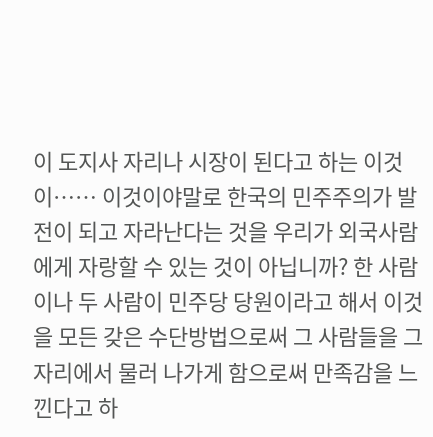이 도지사 자리나 시장이 된다고 하는 이것이…… 이것이야말로 한국의 민주주의가 발전이 되고 자라난다는 것을 우리가 외국사람에게 자랑할 수 있는 것이 아닙니까? 한 사람이나 두 사람이 민주당 당원이라고 해서 이것을 모든 갖은 수단방법으로써 그 사람들을 그 자리에서 물러 나가게 함으로써 만족감을 느낀다고 하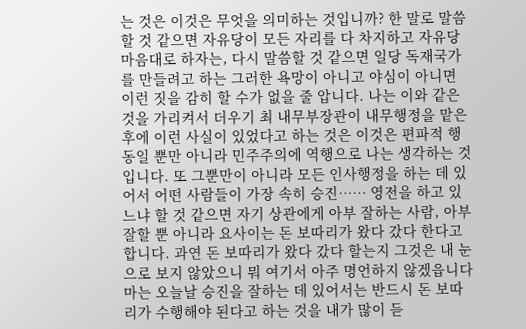는 것은 이것은 무엇을 의미하는 것입니까? 한 말로 말씀할 것 같으면 자유당이 모든 자리를 다 차지하고 자유당 마음대로 하자는, 다시 말씀할 것 같으면 일당 독재국가를 만들려고 하는 그러한 욕망이 아니고 야심이 아니면 이런 짓을 감히 할 수가 없을 줄 압니다. 나는 이와 같은 것을 가리켜서 더우기 최 내무부장관이 내무행정을 맡은 후에 이런 사실이 있었다고 하는 것은 이것은 편파적 행동일 뿐만 아니라 민주주의에 역행으로 나는 생각하는 것입니다. 또 그뿐만이 아니라 모든 인사행정을 하는 데 있어서 어떤 사람들이 가장 속히 승진…… 영전을 하고 있느냐 할 것 같으면 자기 상관에게 아부 잘하는 사람, 아부 잘할 뿐 아니라 요사이는 돈 보따리가 왔다 갔다 한다고 합니다. 과연 돈 보따리가 왔다 갔다 할는지 그것은 내 눈으로 보지 않았으니 뭐 여기서 아주 명언하지 않겠읍니다마는 오늘날 승진을 잘하는 데 있어서는 반드시 돈 보따리가 수행해야 된다고 하는 것을 내가 많이 듣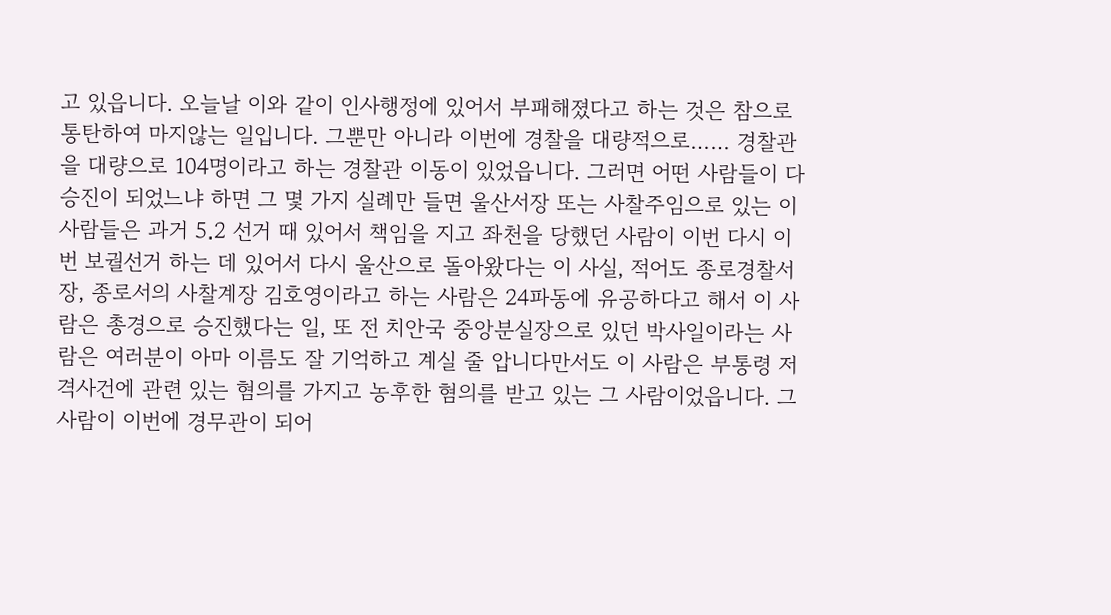고 있읍니다. 오늘날 이와 같이 인사행정에 있어서 부패해졌다고 하는 것은 참으로 통탄하여 마지않는 일입니다. 그뿐만 아니라 이번에 경찰을 대량적으로…… 경찰관을 대량으로 104명이라고 하는 경찰관 이동이 있었읍니다. 그러면 어떤 사람들이 다 승진이 되었느냐 하면 그 몇 가지 실례만 들면 울산서장 또는 사찰주임으로 있는 이 사람들은 과거 5․2 선거 때 있어서 책임을 지고 좌천을 당했던 사람이 이번 다시 이번 보궐선거 하는 데 있어서 다시 울산으로 돌아왔다는 이 사실, 적어도 종로경찰서장, 종로서의 사찰계장 김호영이라고 하는 사람은 24파동에 유공하다고 해서 이 사람은 총경으로 승진했다는 일, 또 전 치안국 중앙분실장으로 있던 박사일이라는 사람은 여러분이 아마 이름도 잘 기억하고 계실 줄 압니다만서도 이 사람은 부통령 저격사건에 관련 있는 혐의를 가지고 농후한 혐의를 받고 있는 그 사람이었읍니다. 그 사람이 이번에 경무관이 되어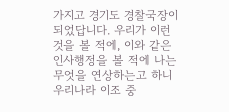가지고 경기도 경찰국장이 되었답니다. 우리가 이런 것을 볼 적에, 이와 같은 인사행정을 볼 적에 나는 무엇을 연상하는고 하니 우리나라 이조 중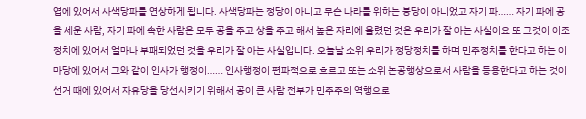엽에 있어서 사색당파를 연상하게 됩니다. 사색당파는 정당이 아니고 무슨 나라를 위하는 붕당이 아니었고 자기 파…… 자기 파에 공을 세운 사람, 자기 파에 속한 사람은 모두 공을 주고 상을 주고 해서 높은 자리에 올렸던 것은 우리가 잘 아는 사실이요 또 그것이 이조 정치에 있어서 얼마나 부패되었던 것을 우리가 잘 아는 사실입니다. 오늘날 소위 우리가 정당정치를 하며 민주정치를 한다고 하는 이 마당에 있어서 그와 같이 인사가 행정이…… 인사행정이 편파적으로 흐르고 또는 소위 논공행상으로서 사람을 등용한다고 하는 것이 선거 때에 있어서 자유당을 당선시키기 위해서 공이 큰 사람 전부가 민주주의 역행으로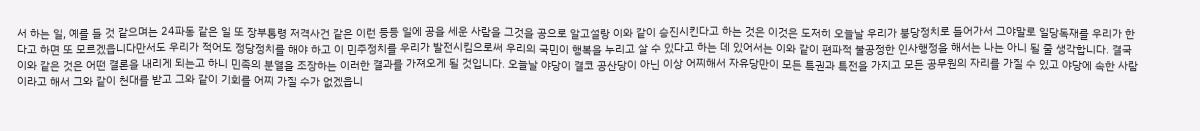서 하는 일, 예를 들 것 같으며는 24파동 같은 일 또 장부통령 저격사건 같은 이런 등등 일에 공을 세운 사람을 그것을 공으로 알고설랑 이와 같이 승진시킨다고 하는 것은 이것은 도저히 오늘날 우리가 붕당정치로 들어가서 그야말로 일당독재를 우리가 한다고 하면 또 모르겠읍니다만서도 우리가 적어도 정당정치를 해야 하고 이 민주정치를 우리가 발전시킴으로써 우리의 국민이 행복을 누리고 살 수 있다고 하는 데 있어서는 이와 같이 편파적 불공정한 인사행정을 해서는 나는 아니 될 줄 생각합니다. 결국 이와 같은 것은 어떤 결론을 내리게 되는고 하니 민족의 분열을 조장하는 이러한 결과를 가져오게 될 것입니다. 오늘날 야당이 결코 공산당이 아닌 이상 어찌해서 자유당만이 모든 특권과 특전을 가지고 모든 공무원의 자리를 가질 수 있고 야당에 속한 사람이라고 해서 그와 같이 천대를 받고 그와 같이 기회를 어찌 가질 수가 없겠읍니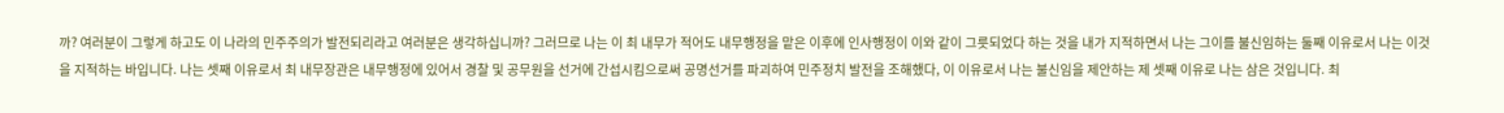까? 여러분이 그렇게 하고도 이 나라의 민주주의가 발전되리라고 여러분은 생각하십니까? 그러므로 나는 이 최 내무가 적어도 내무행정을 맡은 이후에 인사행정이 이와 같이 그릇되었다 하는 것을 내가 지적하면서 나는 그이를 불신임하는 둘째 이유로서 나는 이것을 지적하는 바입니다. 나는 셋째 이유로서 최 내무장관은 내무행정에 있어서 경찰 및 공무원을 선거에 간섭시킴으로써 공명선거를 파괴하여 민주정치 발전을 조해했다, 이 이유로서 나는 불신임을 제안하는 제 셋째 이유로 나는 삼은 것입니다. 최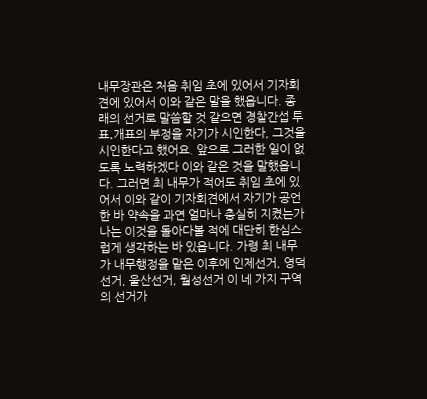내무장관은 처음 취임 초에 있어서 기자회견에 있어서 이와 같은 말을 했읍니다. 종래의 선거로 말씀할 것 같으면 경찰간섭 투표․개표의 부정을 자기가 시인한다, 그것을 시인한다고 했어요. 앞으로 그러한 일이 없도록 노력하겠다 이와 같은 것을 말했읍니다. 그러면 최 내무가 적어도 취임 초에 있어서 이와 같이 기자회견에서 자기가 공언한 바 약속을 과연 얼마나 충실히 지켰는가 나는 이것을 돌아다볼 적에 대단히 한심스럽게 생각하는 바 있읍니다. 가령 최 내무가 내무행정을 맡은 이후에 인제선거, 영덕선거, 울산선거, 월성선거 이 네 가지 구역의 선거가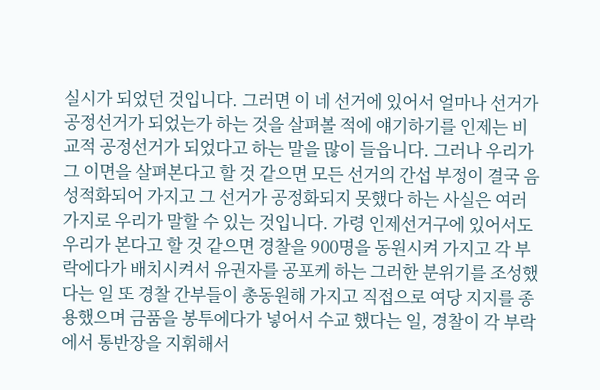실시가 되었던 것입니다. 그러면 이 네 선거에 있어서 얼마나 선거가 공정선거가 되었는가 하는 것을 살펴볼 적에 얘기하기를 인제는 비교적 공정선거가 되었다고 하는 말을 많이 들읍니다. 그러나 우리가 그 이면을 살펴본다고 할 것 같으면 모든 선거의 간섭 부정이 결국 음성적화되어 가지고 그 선거가 공정화되지 못했다 하는 사실은 여러 가지로 우리가 말할 수 있는 것입니다. 가령 인제선거구에 있어서도 우리가 본다고 할 것 같으면 경찰을 900명을 동원시켜 가지고 각 부락에다가 배치시켜서 유권자를 공포케 하는 그러한 분위기를 조성했다는 일 또 경찰 간부들이 총동원해 가지고 직접으로 여당 지지를 종용했으며 금품을 봉투에다가 넣어서 수교 했다는 일, 경찰이 각 부락에서 통반장을 지휘해서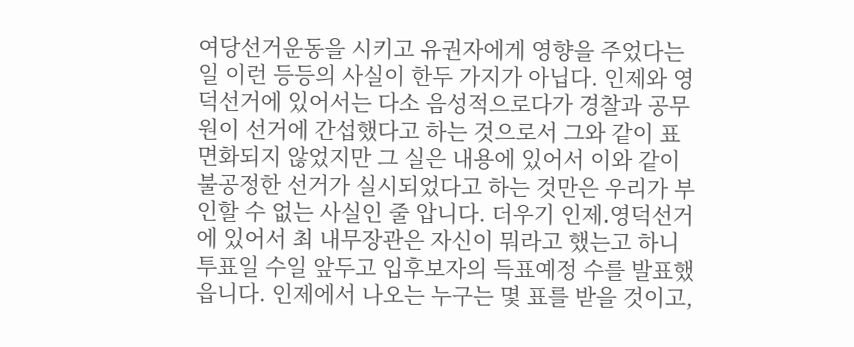여당선거운동을 시키고 유권자에게 영향을 주었다는 일 이런 등등의 사실이 한두 가지가 아닙다. 인제와 영덕선거에 있어서는 다소 음성적으로다가 경찰과 공무원이 선거에 간섭했다고 하는 것으로서 그와 같이 표면화되지 않었지만 그 실은 내용에 있어서 이와 같이 불공정한 선거가 실시되었다고 하는 것만은 우리가 부인할 수 없는 사실인 줄 압니다. 더우기 인제․영덕선거에 있어서 최 내무장관은 자신이 뭐라고 했는고 하니 투표일 수일 앞두고 입후보자의 득표예정 수를 발표했읍니다. 인제에서 나오는 누구는 몇 표를 받을 것이고,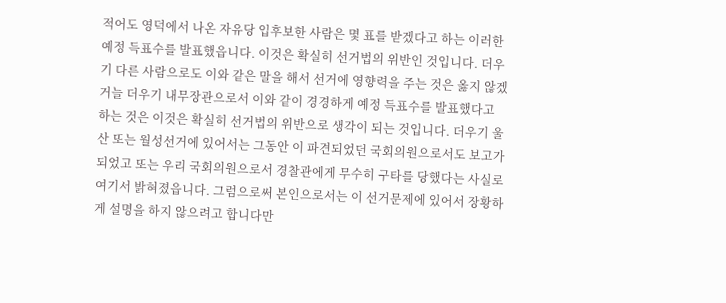적어도 영덕에서 나온 자유당 입후보한 사람은 몇 표를 받겠다고 하는 이러한 예정 득표수를 발표했읍니다. 이것은 확실히 선거법의 위반인 것입니다. 더우기 다른 사람으로도 이와 같은 말을 해서 선거에 영향력을 주는 것은 옳지 않겠거늘 더우기 내무장관으로서 이와 같이 경경하게 예정 득표수를 발표했다고 하는 것은 이것은 확실히 선거법의 위반으로 생각이 되는 것입니다. 더우기 울산 또는 월성선거에 있어서는 그동안 이 파견되었던 국회의원으로서도 보고가 되었고 또는 우리 국회의원으로서 경찰관에게 무수히 구타를 당했다는 사실로 여기서 밝혀졌읍니다. 그럼으로써 본인으로서는 이 선거문제에 있어서 장황하게 설명을 하지 않으려고 합니다만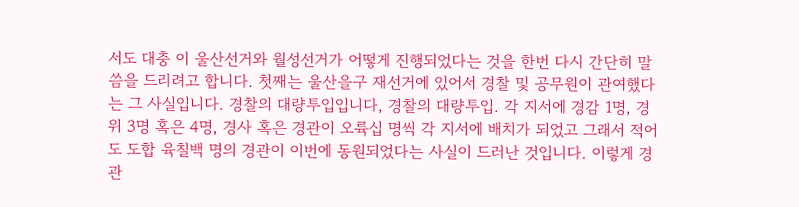서도 대충 이 울산선거와 월성선거가 어떻게 진행되었다는 것을 한번 다시 간단히 말씀을 드리려고 합니다. 첫째는 울산을구 재선거에 있어서 경찰 및 공무원이 관여했다는 그 사실입니다. 경찰의 대량투입입니다, 경찰의 대량투입. 각 지서에 경감 1명, 경위 3명 혹은 4명, 경사 혹은 경관이 오륙십 명씩 각 지서에 배치가 되었고 그래서 적어도 도합 육칠백 명의 경관이 이번에 동원되었다는 사실이 드러난 것입니다. 이렇게 경관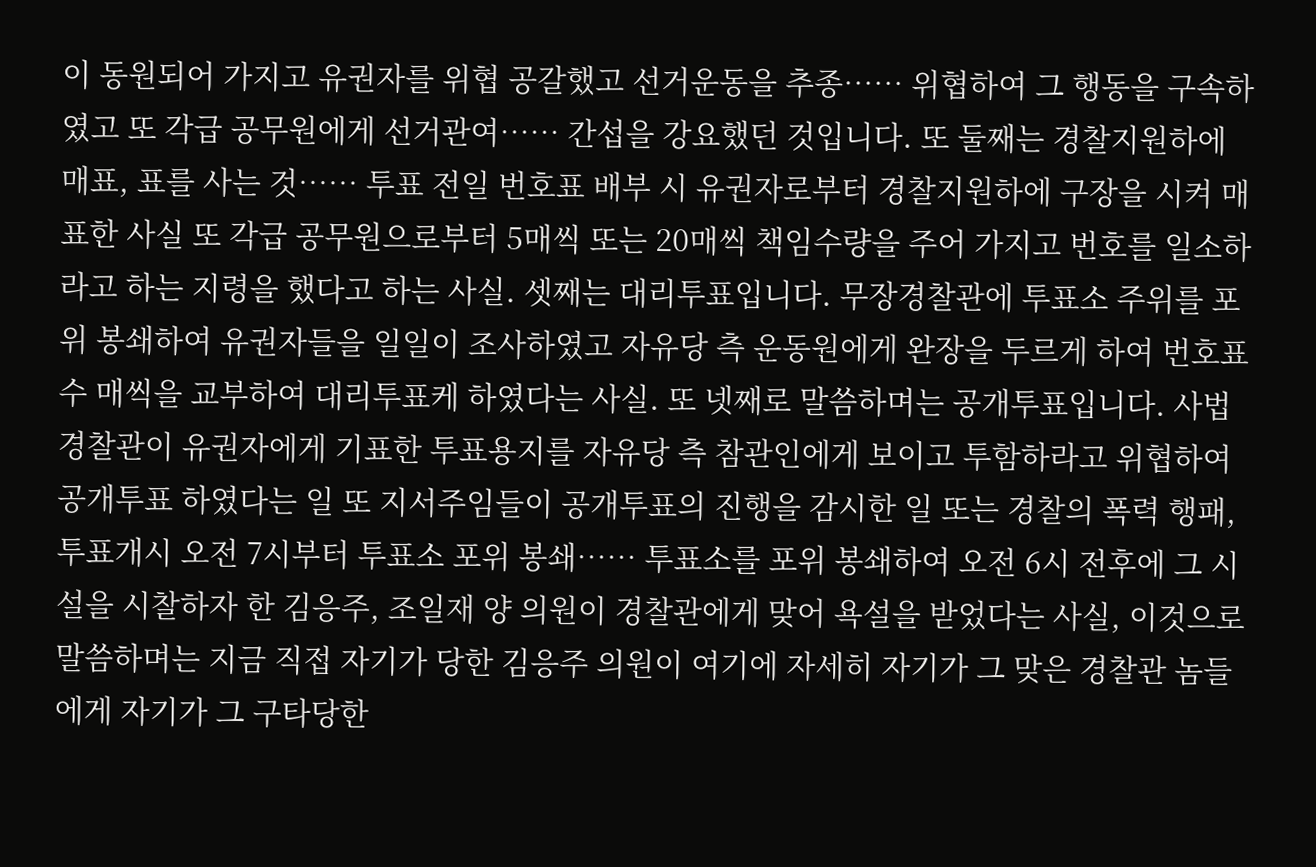이 동원되어 가지고 유권자를 위협 공갈했고 선거운동을 추종…… 위협하여 그 행동을 구속하였고 또 각급 공무원에게 선거관여…… 간섭을 강요했던 것입니다. 또 둘째는 경찰지원하에 매표, 표를 사는 것…… 투표 전일 번호표 배부 시 유권자로부터 경찰지원하에 구장을 시켜 매표한 사실 또 각급 공무원으로부터 5매씩 또는 20매씩 책임수량을 주어 가지고 번호를 일소하라고 하는 지령을 했다고 하는 사실. 셋째는 대리투표입니다. 무장경찰관에 투표소 주위를 포위 봉쇄하여 유권자들을 일일이 조사하였고 자유당 측 운동원에게 완장을 두르게 하여 번호표 수 매씩을 교부하여 대리투표케 하였다는 사실. 또 넷째로 말씀하며는 공개투표입니다. 사법경찰관이 유권자에게 기표한 투표용지를 자유당 측 참관인에게 보이고 투함하라고 위협하여 공개투표 하였다는 일 또 지서주임들이 공개투표의 진행을 감시한 일 또는 경찰의 폭력 행패, 투표개시 오전 7시부터 투표소 포위 봉쇄…… 투표소를 포위 봉쇄하여 오전 6시 전후에 그 시설을 시찰하자 한 김응주, 조일재 양 의원이 경찰관에게 맞어 욕설을 받었다는 사실, 이것으로 말씀하며는 지금 직접 자기가 당한 김응주 의원이 여기에 자세히 자기가 그 맞은 경찰관 놈들에게 자기가 그 구타당한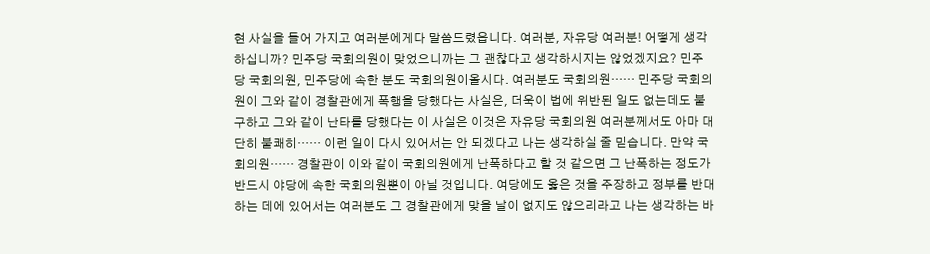현 사실을 들어 가지고 여러분에게다 말씀드렸읍니다. 여러분, 자유당 여러분! 어떻게 생각하십니까? 민주당 국회의원이 맞었으니까는 그 괜찮다고 생각하시지는 않었겠지요? 민주당 국회의원, 민주당에 속한 분도 국회의원이올시다. 여러분도 국회의원…… 민주당 국회의원이 그와 같이 경찰관에게 폭행을 당했다는 사실은, 더욱이 법에 위반된 일도 없는데도 불구하고 그와 같이 난타를 당했다는 이 사실은 이것은 자유당 국회의원 여러분께서도 아마 대단히 불쾌히…… 이런 일이 다시 있어서는 안 되겠다고 나는 생각하실 줄 믿습니다. 만약 국회의원…… 경찰관이 이와 같이 국회의원에게 난폭하다고 할 것 같으면 그 난폭하는 정도가 반드시 야당에 속한 국회의원뿐이 아닐 것입니다. 여당에도 옳은 것을 주장하고 정부를 반대하는 데에 있어서는 여러분도 그 경찰관에게 맞을 날이 없지도 않으리라고 나는 생각하는 바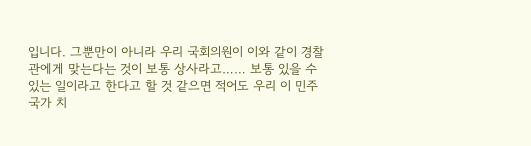입니다. 그뿐만이 아니라 우리 국회의원이 이와 같이 경찰관에게 맞는다는 것이 보통 상사라고…… 보통 있을 수 있는 일이라고 한다고 할 것 같으면 적어도 우리 이 민주국가 치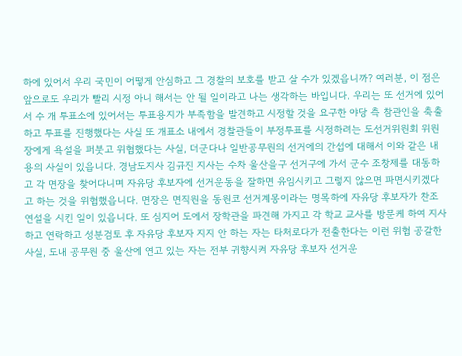하에 있어서 우리 국민이 어떻게 안심하고 그 경찰의 보호를 받고 살 수가 있겠읍니까? 여러분, 이 점은 앞으로도 우리가 빨리 시정 아니 해서는 안 될 일이라고 나는 생각하는 바입니다. 우리는 또 선거에 있어서 수 개 투표소에 있어서는 투표용지가 부족함을 발견하고 시정할 것을 요구한 야당 측 참관인을 축출하고 투표를 진행했다는 사실 또 개표소 내에서 경찰관들이 부정투표를 시정하려는 도선거위원회 위원장에게 욕설을 퍼붓고 위협했다는 사실, 더군다나 일반공무원의 선거에의 간섭에 대해서 이와 같은 내용의 사실이 있읍니다. 경남도지사 김규진 지사는 수차 울산을구 선거구에 가서 군수 조창제를 대동하고 각 면장을 찾어다니며 자유당 후보자에 선거운동을 잘하면 유임시키고 그렇지 않으면 파면시키겠다고 하는 것을 위협했읍니다. 면장은 면직원을 동원코 선거계몽이라는 명목하에 자유당 후보자가 찬조연설을 시킨 일이 있읍니다. 또 심지어 도에서 장학관을 파견해 가지고 각 학교 교사를 방문케 하여 지사하고 연락하고 성분검토 후 자유당 후보자 지지 안 하는 자는 타처로다가 전출한다는 이런 위협 공갈한 사실, 도내 공무원 중 울산에 연고 있는 자는 전부 귀향시켜 자유당 후보자 선거운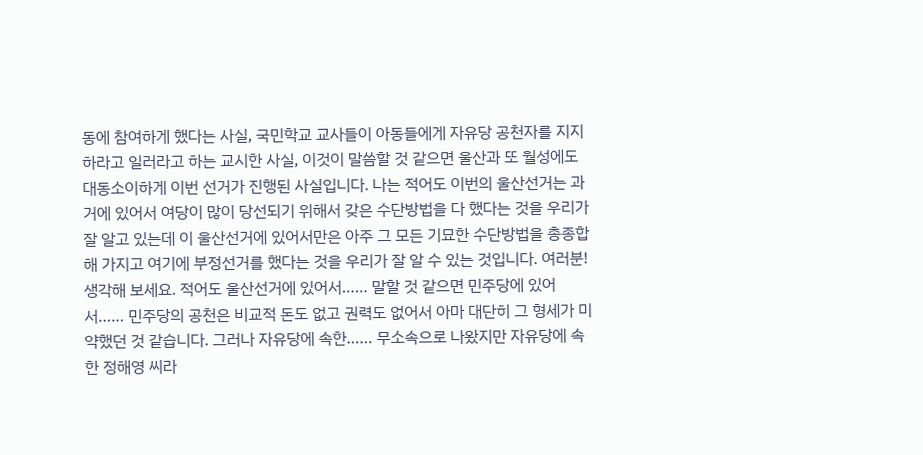동에 참여하게 했다는 사실, 국민학교 교사들이 아동들에게 자유당 공천자를 지지하라고 일러라고 하는 교시한 사실, 이것이 말씀할 것 같으면 울산과 또 월성에도 대동소이하게 이번 선거가 진행된 사실입니다. 나는 적어도 이번의 울산선거는 과거에 있어서 여당이 많이 당선되기 위해서 갖은 수단방법을 다 했다는 것을 우리가 잘 알고 있는데 이 울산선거에 있어서만은 아주 그 모든 기묘한 수단방법을 총종합해 가지고 여기에 부정선거를 했다는 것을 우리가 잘 알 수 있는 것입니다. 여러분! 생각해 보세요. 적어도 울산선거에 있어서…… 말할 것 같으면 민주당에 있어서…… 민주당의 공천은 비교적 돈도 없고 권력도 없어서 아마 대단히 그 형세가 미약했던 것 같습니다. 그러나 자유당에 속한…… 무소속으로 나왔지만 자유당에 속한 정해영 씨라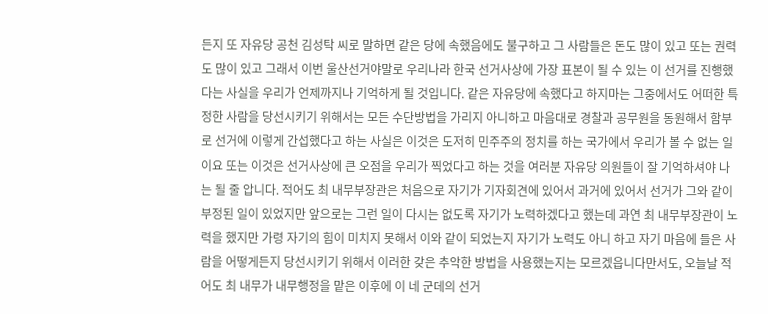든지 또 자유당 공천 김성탁 씨로 말하면 같은 당에 속했음에도 불구하고 그 사람들은 돈도 많이 있고 또는 권력도 많이 있고 그래서 이번 울산선거야말로 우리나라 한국 선거사상에 가장 표본이 될 수 있는 이 선거를 진행했다는 사실을 우리가 언제까지나 기억하게 될 것입니다. 같은 자유당에 속했다고 하지마는 그중에서도 어떠한 특정한 사람을 당선시키기 위해서는 모든 수단방법을 가리지 아니하고 마음대로 경찰과 공무원을 동원해서 함부로 선거에 이렇게 간섭했다고 하는 사실은 이것은 도저히 민주주의 정치를 하는 국가에서 우리가 볼 수 없는 일이요 또는 이것은 선거사상에 큰 오점을 우리가 찍었다고 하는 것을 여러분 자유당 의원들이 잘 기억하셔야 나는 될 줄 압니다. 적어도 최 내무부장관은 처음으로 자기가 기자회견에 있어서 과거에 있어서 선거가 그와 같이 부정된 일이 있었지만 앞으로는 그런 일이 다시는 없도록 자기가 노력하겠다고 했는데 과연 최 내무부장관이 노력을 했지만 가령 자기의 힘이 미치지 못해서 이와 같이 되었는지 자기가 노력도 아니 하고 자기 마음에 들은 사람을 어떻게든지 당선시키기 위해서 이러한 갖은 추악한 방법을 사용했는지는 모르겠읍니다만서도, 오늘날 적어도 최 내무가 내무행정을 맡은 이후에 이 네 군데의 선거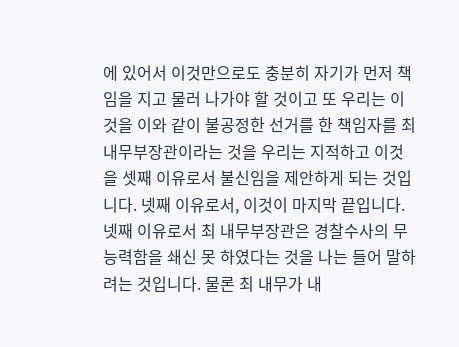에 있어서 이것만으로도 충분히 자기가 먼저 책임을 지고 물러 나가야 할 것이고 또 우리는 이것을 이와 같이 불공정한 선거를 한 책임자를 최 내무부장관이라는 것을 우리는 지적하고 이것을 셋째 이유로서 불신임을 제안하게 되는 것입니다. 넷째 이유로서, 이것이 마지막 끝입니다. 넷째 이유로서 최 내무부장관은 경찰수사의 무능력함을 쇄신 못 하였다는 것을 나는 들어 말하려는 것입니다. 물론 최 내무가 내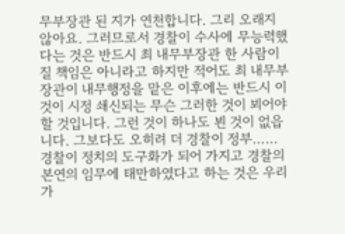무부장관 된 지가 연천합니다. 그리 오래지 않아요. 그러므로서 경찰이 수사에 무능력했다는 것은 반드시 최 내무부장관 한 사람이 질 책임은 아니라고 하지만 적어도 최 내무부장관이 내무행정을 맡은 이후에는 반드시 이것이 시정 쇄신되는 무슨 그러한 것이 뵈어야 할 것입니다. 그런 것이 하나도 뵌 것이 없읍니다. 그보다도 오히려 더 경찰이 정부…… 경찰이 정치의 도구화가 되어 가지고 경찰의 본연의 임무에 태만하였다고 하는 것은 우리가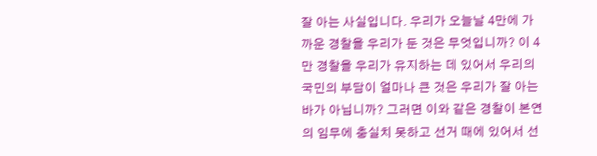잘 아는 사실입니다. 우리가 오늘날 4만에 가까운 경찰을 우리가 둔 것은 무엇입니까? 이 4만 경찰을 우리가 유지하는 데 있어서 우리의 국민의 부담이 얼마나 큰 것은 우리가 잘 아는 바가 아닙니까? 그러면 이와 같은 경찰이 본연의 임무에 충실치 못하고 선거 때에 있어서 선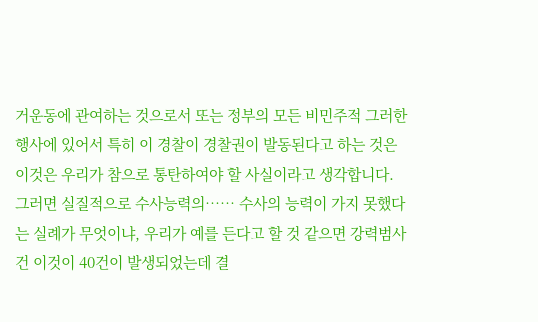거운동에 관여하는 것으로서 또는 정부의 모든 비민주적 그러한 행사에 있어서 특히 이 경찰이 경찰권이 발동된다고 하는 것은 이것은 우리가 참으로 통탄하여야 할 사실이라고 생각합니다. 그러면 실질적으로 수사능력의…… 수사의 능력이 가지 못했다는 실례가 무엇이냐, 우리가 예를 든다고 할 것 같으면 강력범사건 이것이 40건이 발생되었는데 결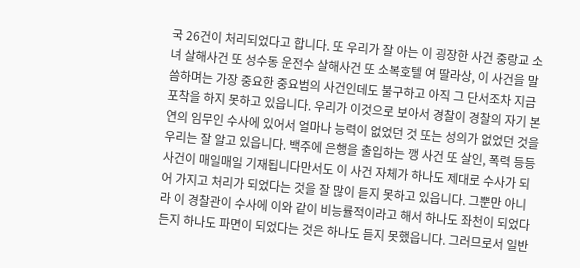국 26건이 처리되었다고 합니다. 또 우리가 잘 아는 이 굉장한 사건 중랑교 소녀 살해사건 또 성수동 운전수 살해사건 또 소복호텔 여 딸라상, 이 사건을 말씀하며는 가장 중요한 중요범의 사건인데도 불구하고 아직 그 단서조차 지금 포착을 하지 못하고 있읍니다. 우리가 이것으로 보아서 경찰이 경찰의 자기 본연의 임무인 수사에 있어서 얼마나 능력이 없었던 것 또는 성의가 없었던 것을 우리는 잘 알고 있읍니다. 백주에 은행을 출입하는 깽 사건 또 살인, 폭력 등등 사건이 매일매일 기재됩니다만서도 이 사건 자체가 하나도 제대로 수사가 되어 가지고 처리가 되었다는 것을 잘 많이 듣지 못하고 있읍니다. 그뿐만 아니라 이 경찰관이 수사에 이와 같이 비능률적이라고 해서 하나도 좌천이 되었다든지 하나도 파면이 되었다는 것은 하나도 듣지 못했읍니다. 그러므로서 일반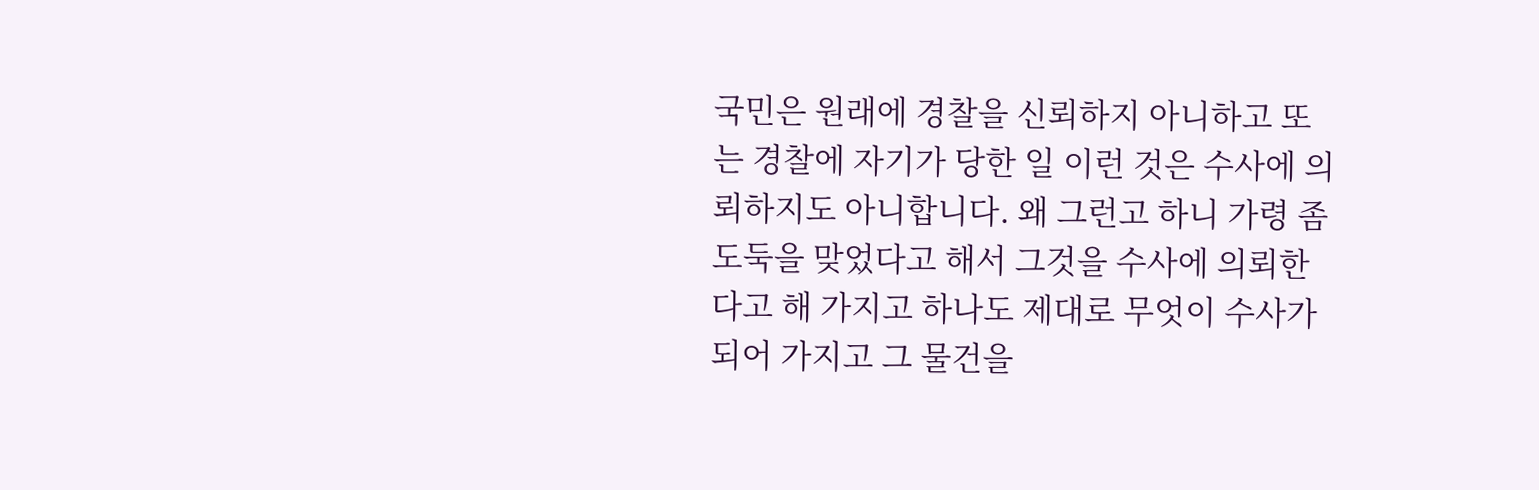국민은 원래에 경찰을 신뢰하지 아니하고 또는 경찰에 자기가 당한 일 이런 것은 수사에 의뢰하지도 아니합니다. 왜 그런고 하니 가령 좀도둑을 맞었다고 해서 그것을 수사에 의뢰한다고 해 가지고 하나도 제대로 무엇이 수사가 되어 가지고 그 물건을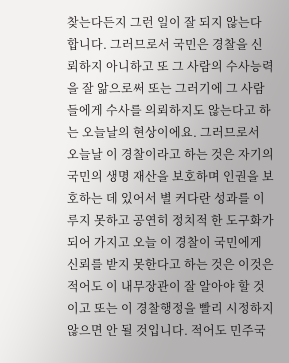찾는다든지 그런 일이 잘 되지 않는다 합니다. 그러므로서 국민은 경찰을 신뢰하지 아니하고 또 그 사람의 수사능력을 잘 앎으로써 또는 그러기에 그 사람들에게 수사를 의뢰하지도 않는다고 하는 오늘날의 현상이에요. 그러므로서 오늘날 이 경찰이라고 하는 것은 자기의 국민의 생명 재산을 보호하며 인권을 보호하는 데 있어서 별 커다란 성과를 이루지 못하고 공연히 정치적 한 도구화가 되어 가지고 오늘 이 경찰이 국민에게 신뢰를 받지 못한다고 하는 것은 이것은 적어도 이 내무장관이 잘 알아야 할 것이고 또는 이 경찰행정을 빨리 시정하지 않으면 안 될 것입니다. 적어도 민주국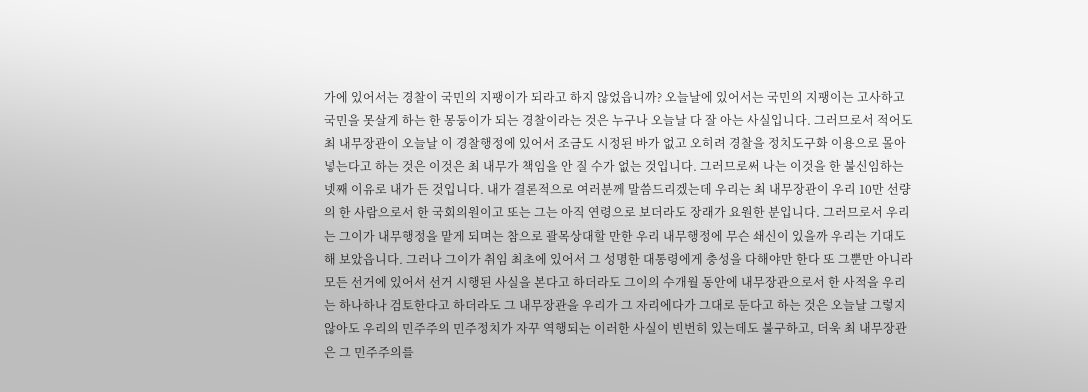가에 있어서는 경찰이 국민의 지팽이가 되라고 하지 않었읍니까? 오늘날에 있어서는 국민의 지팽이는 고사하고 국민을 못살게 하는 한 몽둥이가 되는 경찰이라는 것은 누구나 오늘날 다 잘 아는 사실입니다. 그러므로서 적어도 최 내무장관이 오늘날 이 경찰행정에 있어서 조금도 시정된 바가 없고 오히려 경찰을 정치도구화 이용으로 몰아넣는다고 하는 것은 이것은 최 내무가 책임을 안 질 수가 없는 것입니다. 그러므로써 나는 이것을 한 불신임하는 넷째 이유로 내가 든 것입니다. 내가 결론적으로 여러분께 말씀드리겠는데 우리는 최 내무장관이 우리 10만 선량의 한 사람으로서 한 국회의원이고 또는 그는 아직 연령으로 보더라도 장래가 요원한 분입니다. 그러므로서 우리는 그이가 내무행정을 맡게 되며는 참으로 괄목상대할 만한 우리 내무행정에 무슨 쇄신이 있을까 우리는 기대도 해 보았읍니다. 그러나 그이가 취임 최초에 있어서 그 성명한 대통령에게 충성을 다해야만 한다 또 그뿐만 아니라 모든 선거에 있어서 선거 시행된 사실을 본다고 하더라도 그이의 수개월 동안에 내무장관으로서 한 사적을 우리는 하나하나 검토한다고 하더라도 그 내무장관을 우리가 그 자리에다가 그대로 둔다고 하는 것은 오늘날 그렇지 않아도 우리의 민주주의 민주정치가 자꾸 역행되는 이러한 사실이 빈번히 있는데도 불구하고, 더욱 최 내무장관은 그 민주주의를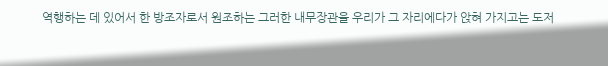역행하는 데 있어서 한 방조자로서 원조하는 그러한 내무장관을 우리가 그 자리에다가 앉혀 가지고는 도저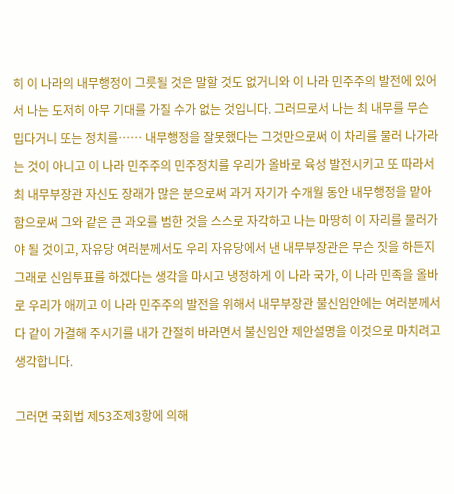히 이 나라의 내무행정이 그릇될 것은 말할 것도 없거니와 이 나라 민주주의 발전에 있어서 나는 도저히 아무 기대를 가질 수가 없는 것입니다. 그러므로서 나는 최 내무를 무슨 밉다거니 또는 정치를…… 내무행정을 잘못했다는 그것만으로써 이 차리를 물러 나가라는 것이 아니고 이 나라 민주주의 민주정치를 우리가 올바로 육성 발전시키고 또 따라서 최 내무부장관 자신도 장래가 많은 분으로써 과거 자기가 수개월 동안 내무행정을 맡아 함으로써 그와 같은 큰 과오를 범한 것을 스스로 자각하고 나는 마땅히 이 자리를 물러가야 될 것이고, 자유당 여러분께서도 우리 자유당에서 낸 내무부장관은 무슨 짓을 하든지 그래로 신임투표를 하겠다는 생각을 마시고 냉정하게 이 나라 국가, 이 나라 민족을 올바로 우리가 애끼고 이 나라 민주주의 발전을 위해서 내무부장관 불신임안에는 여러분께서 다 같이 가결해 주시기를 내가 간절히 바라면서 불신임안 제안설명을 이것으로 마치려고 생각합니다.

그러면 국회법 제53조제3항에 의해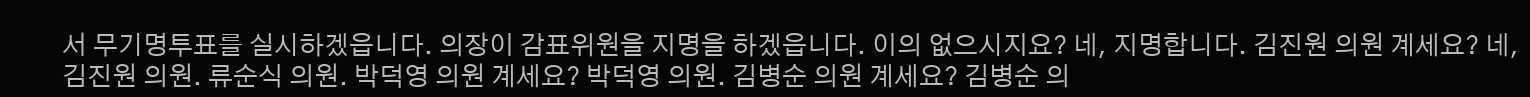서 무기명투표를 실시하겠읍니다. 의장이 감표위원을 지명을 하겠읍니다. 이의 없으시지요? 네, 지명합니다. 김진원 의원 계세요? 네, 김진원 의원. 류순식 의원. 박덕영 의원 계세요? 박덕영 의원. 김병순 의원 계세요? 김병순 의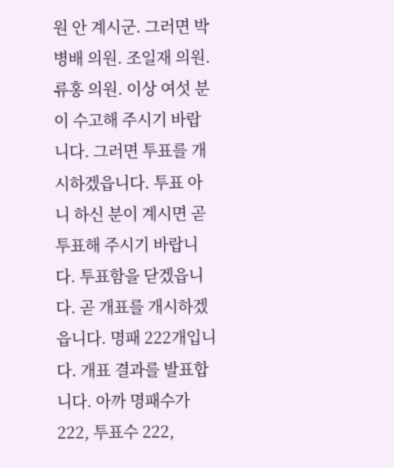원 안 계시군. 그러면 박병배 의원. 조일재 의원. 류홍 의원. 이상 여섯 분이 수고해 주시기 바랍니다. 그러면 투표를 개시하겠읍니다. 투표 아니 하신 분이 계시면 곧 투표해 주시기 바랍니다. 투표함을 닫겠읍니다. 곧 개표를 개시하겠읍니다. 명패 222개입니다. 개표 결과를 발표합니다. 아까 명패수가 222, 투표수 222,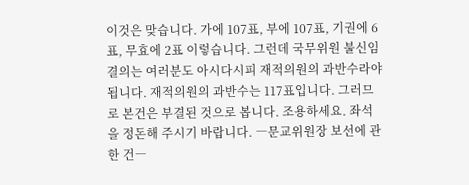이것은 맞습니다. 가에 107표, 부에 107표, 기권에 6표, 무효에 2표 이렇습니다. 그런데 국무위원 불신임결의는 여러분도 아시다시피 재적의원의 과반수라야 됩니다. 재적의원의 과반수는 117표입니다. 그러므로 본건은 부결된 것으로 봅니다. 조용하세요. 좌석을 정돈해 주시기 바랍니다. ―문교위원장 보선에 관한 건―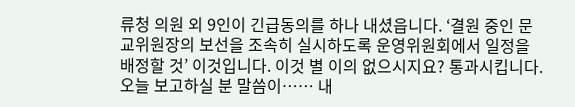류청 의원 외 9인이 긴급동의를 하나 내셨읍니다. ‘결원 중인 문교위원장의 보선을 조속히 실시하도록 운영위원회에서 일정을 배정할 것’ 이것입니다. 이것 별 이의 없으시지요? 통과시킵니다. 오늘 보고하실 분 말씀이…… 내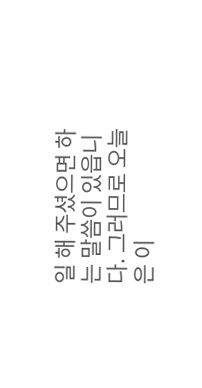일 해 주셨으면 하는 말씀이 있읍니다. 그러므로 오늘은 이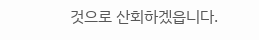것으로 산회하겠읍니다.